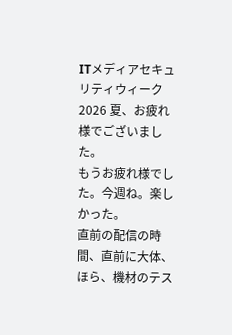ITメディアセキュリティウィーク2026 夏、お疲れ様でございました。
もうお疲れ様でした。今週ね。楽しかった。
直前の配信の時間、直前に大体、ほら、機材のテス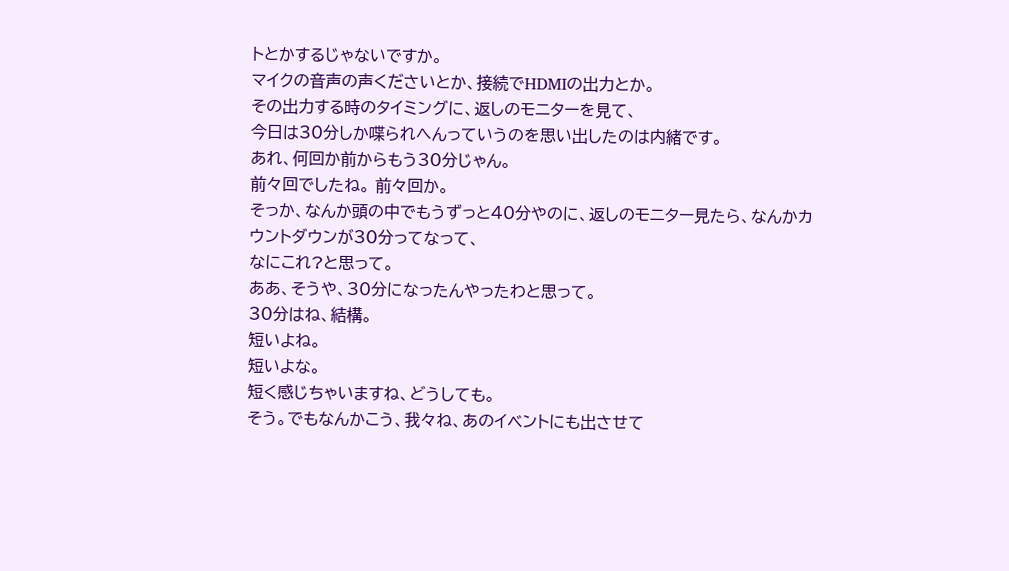トとかするじゃないですか。
マイクの音声の声くださいとか、接続でHDMIの出力とか。
その出力する時のタイミングに、返しのモニターを見て、
今日は30分しか喋られへんっていうのを思い出したのは内緒です。
あれ、何回か前からもう30分じゃん。
前々回でしたね。 前々回か。
そっか、なんか頭の中でもうずっと40分やのに、返しのモニター見たら、なんかカウントダウンが30分ってなって、
なにこれ?と思って。
ああ、そうや、30分になったんやったわと思って。
30分はね、結構。
短いよね。
短いよな。
短く感じちゃいますね、どうしても。
そう。でもなんかこう、我々ね、あのイベントにも出させて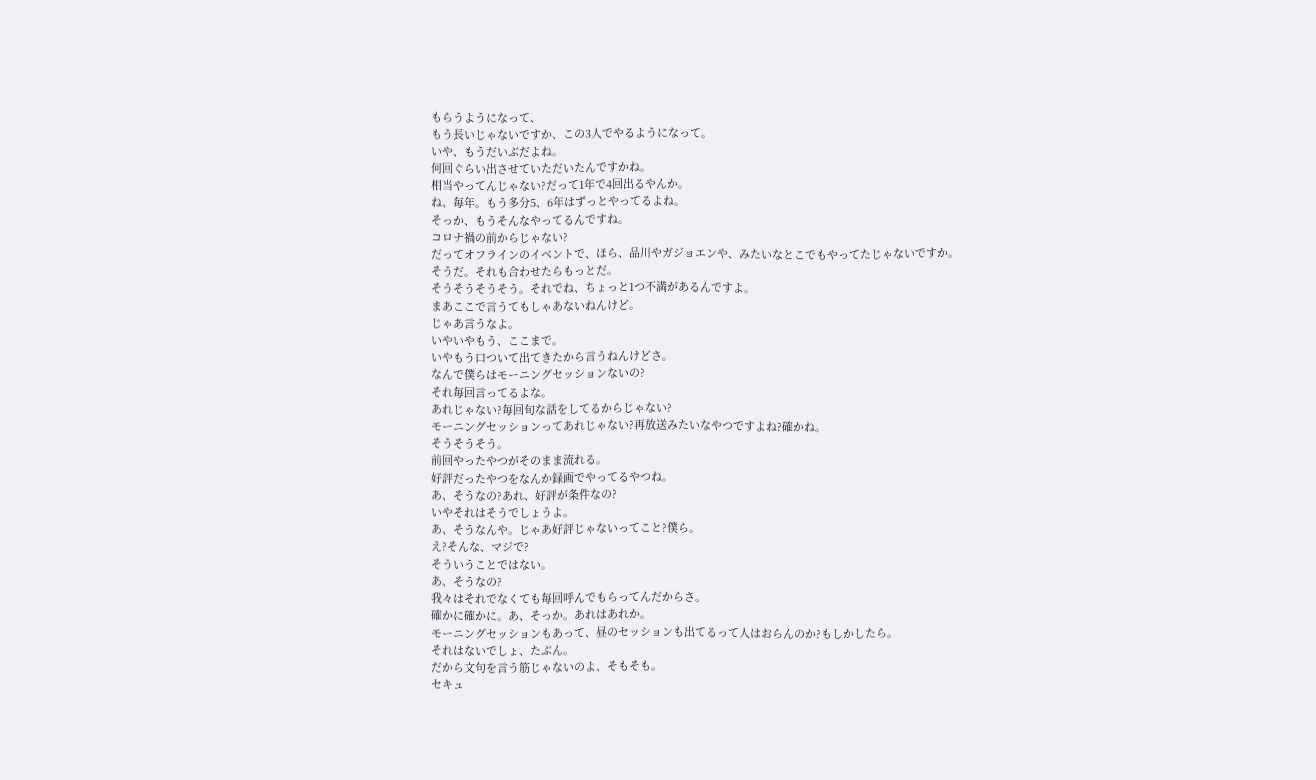もらうようになって、
もう長いじゃないですか、この3人でやるようになって。
いや、もうだいぶだよね。
何回ぐらい出させていただいたんですかね。
相当やってんじゃない?だって1年で4回出るやんか。
ね、毎年。もう多分5、6年はずっとやってるよね。
そっか、もうそんなやってるんですね。
コロナ禍の前からじゃない?
だってオフラインのイベントで、ほら、品川やガジョエンや、みたいなとこでもやってたじゃないですか。
そうだ。それも合わせたらもっとだ。
そうそうそうそう。それでね、ちょっと1つ不満があるんですよ。
まあここで言うてもしゃあないねんけど。
じゃあ言うなよ。
いやいやもう、ここまで。
いやもう口ついて出てきたから言うねんけどさ。
なんで僕らはモーニングセッションないの?
それ毎回言ってるよな。
あれじゃない?毎回旬な話をしてるからじゃない?
モーニングセッションってあれじゃない?再放送みたいなやつですよね?確かね。
そうそうそう。
前回やったやつがそのまま流れる。
好評だったやつをなんか録画でやってるやつね。
あ、そうなの?あれ、好評が条件なの?
いやそれはそうでしょうよ。
あ、そうなんや。じゃあ好評じゃないってこと?僕ら。
え?そんな、マジで?
そういうことではない。
あ、そうなの?
我々はそれでなくても毎回呼んでもらってんだからさ。
確かに確かに。あ、そっか。あれはあれか。
モーニングセッションもあって、昼のセッションも出てるって人はおらんのか?もしかしたら。
それはないでしょ、たぶん。
だから文句を言う筋じゃないのよ、そもそも。
セキュ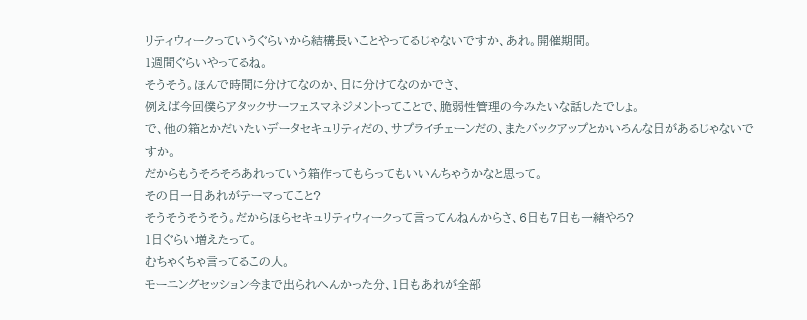リティウィークっていうぐらいから結構長いことやってるじゃないですか、あれ。開催期間。
1週間ぐらいやってるね。
そうそう。ほんで時間に分けてなのか、日に分けてなのかでさ、
例えば今回僕らアタックサーフェスマネジメントってことで、脆弱性管理の今みたいな話したでしょ。
で、他の箱とかだいたいデータセキュリティだの、サプライチェーンだの、またバックアップとかいろんな日があるじゃないですか。
だからもうそろそろあれっていう箱作ってもらってもいいんちゃうかなと思って。
その日一日あれがテーマってこと?
そうそうそうそう。だからほらセキュリティウィークって言ってんねんからさ、6日も7日も一緒やろ?
1日ぐらい増えたって。
むちゃくちゃ言ってるこの人。
モーニングセッション今まで出られへんかった分、1日もあれが全部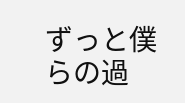ずっと僕らの過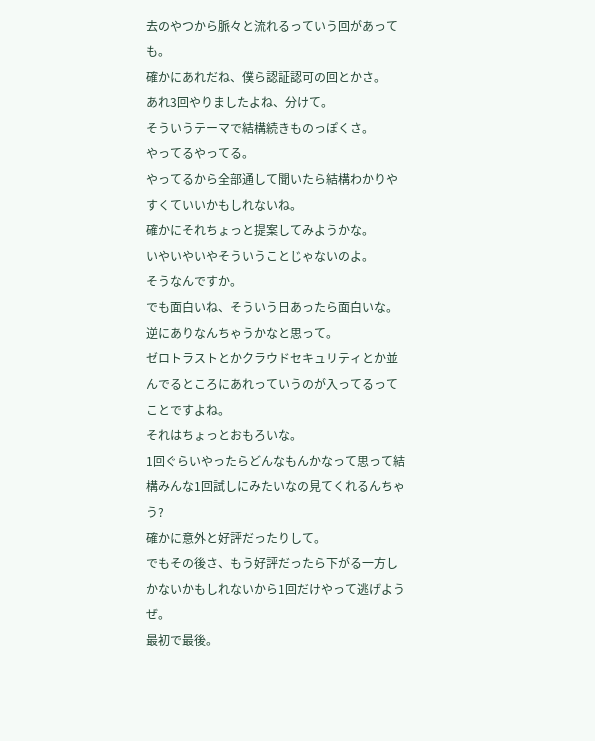去のやつから脈々と流れるっていう回があっても。
確かにあれだね、僕ら認証認可の回とかさ。
あれ3回やりましたよね、分けて。
そういうテーマで結構続きものっぽくさ。
やってるやってる。
やってるから全部通して聞いたら結構わかりやすくていいかもしれないね。
確かにそれちょっと提案してみようかな。
いやいやいやそういうことじゃないのよ。
そうなんですか。
でも面白いね、そういう日あったら面白いな。
逆にありなんちゃうかなと思って。
ゼロトラストとかクラウドセキュリティとか並んでるところにあれっていうのが入ってるってことですよね。
それはちょっとおもろいな。
1回ぐらいやったらどんなもんかなって思って結構みんな1回試しにみたいなの見てくれるんちゃう?
確かに意外と好評だったりして。
でもその後さ、もう好評だったら下がる一方しかないかもしれないから1回だけやって逃げようぜ。
最初で最後。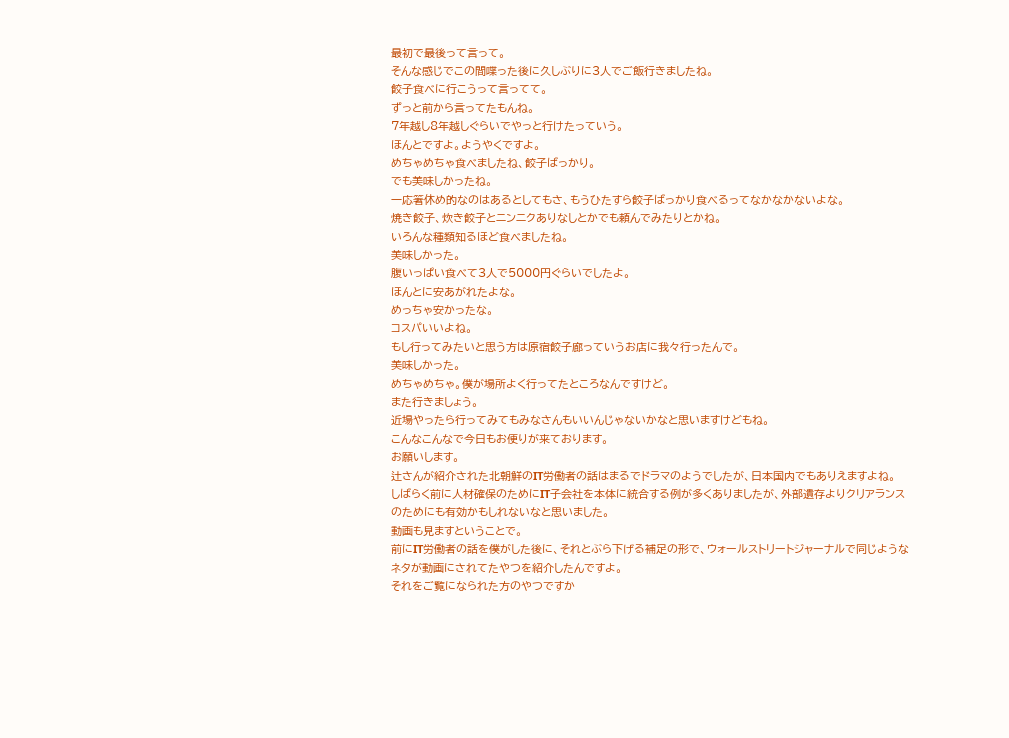最初で最後って言って。
そんな感じでこの間喋った後に久しぶりに3人でご飯行きましたね。
餃子食べに行こうって言ってて。
ずっと前から言ってたもんね。
7年越し8年越しぐらいでやっと行けたっていう。
ほんとですよ。ようやくですよ。
めちゃめちゃ食べましたね、餃子ばっかり。
でも美味しかったね。
一応箸休め的なのはあるとしてもさ、もうひたすら餃子ばっかり食べるってなかなかないよな。
焼き餃子、炊き餃子とニンニクありなしとかでも頼んでみたりとかね。
いろんな種類知るほど食べましたね。
美味しかった。
腹いっぱい食べて3人で5000円ぐらいでしたよ。
ほんとに安あがれたよな。
めっちゃ安かったな。
コスパいいよね。
もし行ってみたいと思う方は原宿餃子廊っていうお店に我々行ったんで。
美味しかった。
めちゃめちゃ。僕が場所よく行ってたところなんですけど。
また行きましょう。
近場やったら行ってみてもみなさんもいいんじゃないかなと思いますけどもね。
こんなこんなで今日もお便りが来ております。
お願いします。
辻さんが紹介された北朝鮮のIT労働者の話はまるでドラマのようでしたが、日本国内でもありえますよね。
しばらく前に人材確保のためにIT子会社を本体に統合する例が多くありましたが、外部遺存よりクリアランスのためにも有効かもしれないなと思いました。
動画も見ますということで。
前にIT労働者の話を僕がした後に、それとぶら下げる補足の形で、ウォールストリートジャーナルで同じようなネタが動画にされてたやつを紹介したんですよ。
それをご覧になられた方のやつですか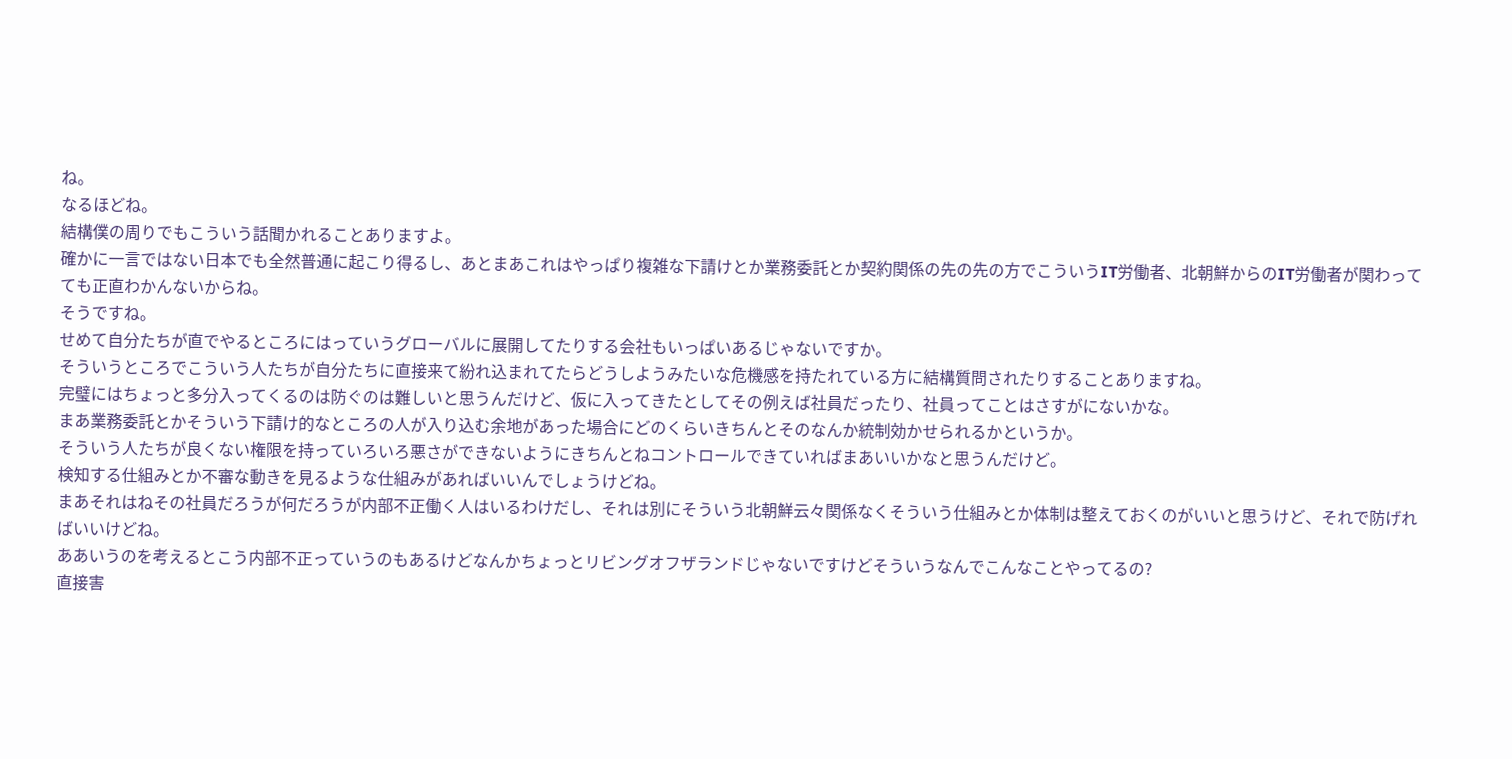ね。
なるほどね。
結構僕の周りでもこういう話聞かれることありますよ。
確かに一言ではない日本でも全然普通に起こり得るし、あとまあこれはやっぱり複雑な下請けとか業務委託とか契約関係の先の先の方でこういうIT労働者、北朝鮮からのIT労働者が関わってても正直わかんないからね。
そうですね。
せめて自分たちが直でやるところにはっていうグローバルに展開してたりする会社もいっぱいあるじゃないですか。
そういうところでこういう人たちが自分たちに直接来て紛れ込まれてたらどうしようみたいな危機感を持たれている方に結構質問されたりすることありますね。
完璧にはちょっと多分入ってくるのは防ぐのは難しいと思うんだけど、仮に入ってきたとしてその例えば社員だったり、社員ってことはさすがにないかな。
まあ業務委託とかそういう下請け的なところの人が入り込む余地があった場合にどのくらいきちんとそのなんか統制効かせられるかというか。
そういう人たちが良くない権限を持っていろいろ悪さができないようにきちんとねコントロールできていればまあいいかなと思うんだけど。
検知する仕組みとか不審な動きを見るような仕組みがあればいいんでしょうけどね。
まあそれはねその社員だろうが何だろうが内部不正働く人はいるわけだし、それは別にそういう北朝鮮云々関係なくそういう仕組みとか体制は整えておくのがいいと思うけど、それで防げればいいけどね。
ああいうのを考えるとこう内部不正っていうのもあるけどなんかちょっとリビングオフザランドじゃないですけどそういうなんでこんなことやってるの?
直接害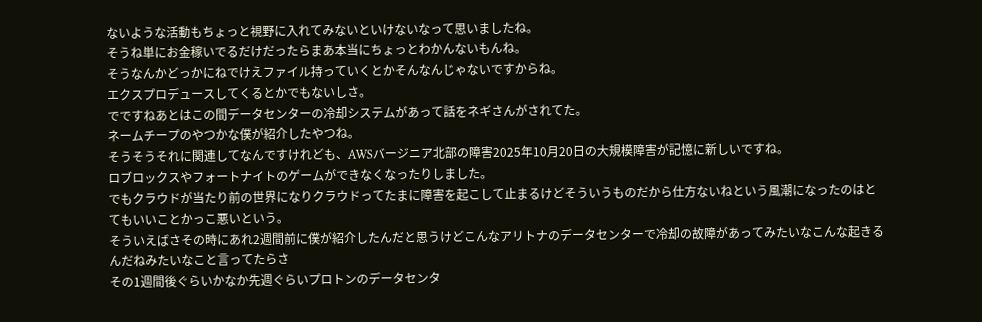ないような活動もちょっと視野に入れてみないといけないなって思いましたね。
そうね単にお金稼いでるだけだったらまあ本当にちょっとわかんないもんね。
そうなんかどっかにねでけえファイル持っていくとかそんなんじゃないですからね。
エクスプロデュースしてくるとかでもないしさ。
でですねあとはこの間データセンターの冷却システムがあって話をネギさんがされてた。
ネームチープのやつかな僕が紹介したやつね。
そうそうそれに関連してなんですけれども、AWSバージニア北部の障害2025年10月20日の大規模障害が記憶に新しいですね。
ロブロックスやフォートナイトのゲームができなくなったりしました。
でもクラウドが当たり前の世界になりクラウドってたまに障害を起こして止まるけどそういうものだから仕方ないねという風潮になったのはとてもいいことかっこ悪いという。
そういえばさその時にあれ2週間前に僕が紹介したんだと思うけどこんなアリトナのデータセンターで冷却の故障があってみたいなこんな起きるんだねみたいなこと言ってたらさ
その1週間後ぐらいかなか先週ぐらいプロトンのデータセンタ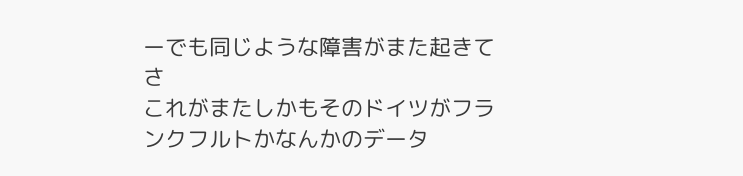ーでも同じような障害がまた起きてさ
これがまたしかもそのドイツがフランクフルトかなんかのデータ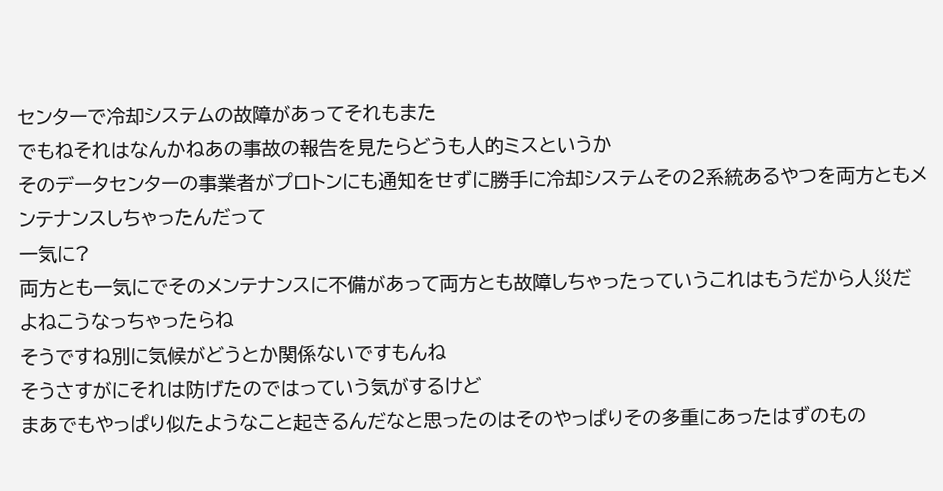センターで冷却システムの故障があってそれもまた
でもねそれはなんかねあの事故の報告を見たらどうも人的ミスというか
そのデータセンターの事業者がプロトンにも通知をせずに勝手に冷却システムその2系統あるやつを両方ともメンテナンスしちゃったんだって
一気に?
両方とも一気にでそのメンテナンスに不備があって両方とも故障しちゃったっていうこれはもうだから人災だよねこうなっちゃったらね
そうですね別に気候がどうとか関係ないですもんね
そうさすがにそれは防げたのではっていう気がするけど
まあでもやっぱり似たようなこと起きるんだなと思ったのはそのやっぱりその多重にあったはずのもの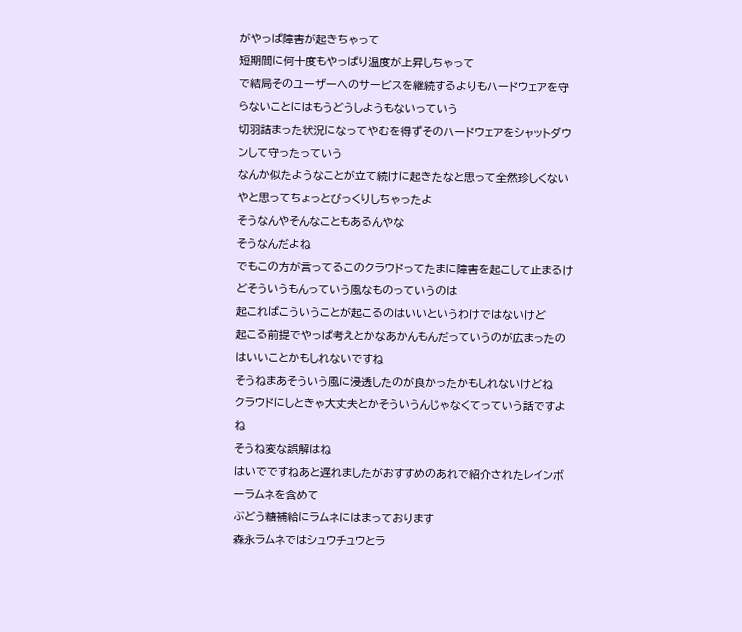がやっぱ障害が起きちゃって
短期間に何十度もやっぱり温度が上昇しちゃって
で結局そのユーザーへのサービスを継続するよりもハードウェアを守らないことにはもうどうしようもないっていう
切羽詰まった状況になってやむを得ずそのハードウェアをシャットダウンして守ったっていう
なんか似たようなことが立て続けに起きたなと思って全然珍しくないやと思ってちょっとびっくりしちゃったよ
そうなんやそんなこともあるんやな
そうなんだよね
でもこの方が言ってるこのクラウドってたまに障害を起こして止まるけどそういうもんっていう風なものっていうのは
起こればこういうことが起こるのはいいというわけではないけど
起こる前提でやっぱ考えとかなあかんもんだっていうのが広まったのはいいことかもしれないですね
そうねまあそういう風に浸透したのが良かったかもしれないけどね
クラウドにしときゃ大丈夫とかそういうんじゃなくてっていう話ですよね
そうね変な誤解はね
はいでですねあと遅れましたがおすすめのあれで紹介されたレインボーラムネを含めて
ぶどう糖補給にラムネにはまっております
森永ラムネではシュウチュウとラ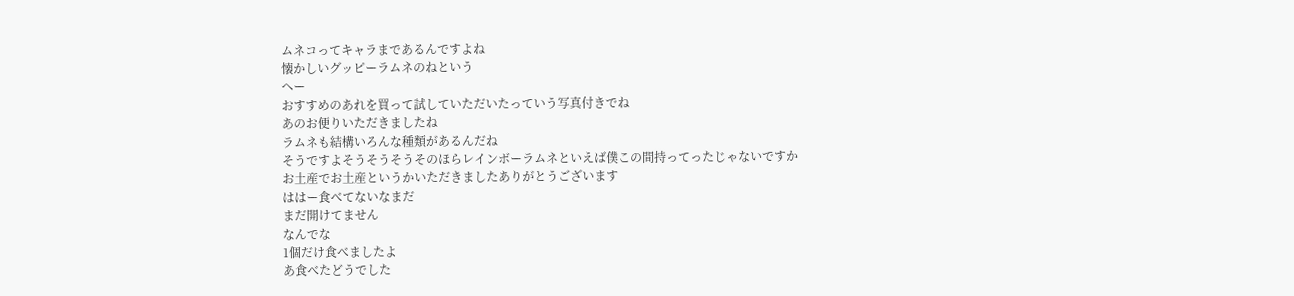ムネコってキャラまであるんですよね
懐かしいグッピーラムネのねという
へー
おすすめのあれを買って試していただいたっていう写真付きでね
あのお便りいただきましたね
ラムネも結構いろんな種類があるんだね
そうですよそうそうそうそのほらレインボーラムネといえば僕この間持ってったじゃないですか
お土産でお土産というかいただきましたありがとうございます
ははー食べてないなまだ
まだ開けてません
なんでな
1個だけ食べましたよ
あ食べたどうでした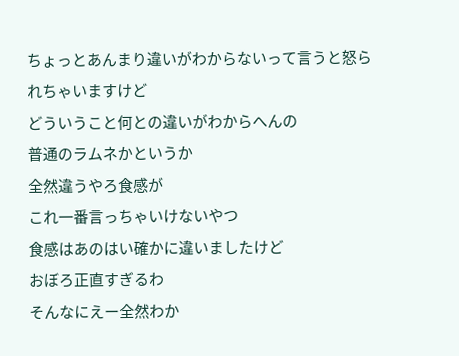ちょっとあんまり違いがわからないって言うと怒られちゃいますけど
どういうこと何との違いがわからへんの
普通のラムネかというか
全然違うやろ食感が
これ一番言っちゃいけないやつ
食感はあのはい確かに違いましたけど
おぼろ正直すぎるわ
そんなにえー全然わか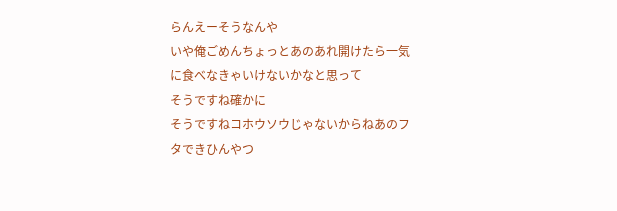らんえーそうなんや
いや俺ごめんちょっとあのあれ開けたら一気に食べなきゃいけないかなと思って
そうですね確かに
そうですねコホウソウじゃないからねあのフタできひんやつ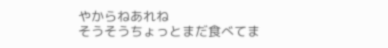やからねあれね
そうそうちょっとまだ食べてま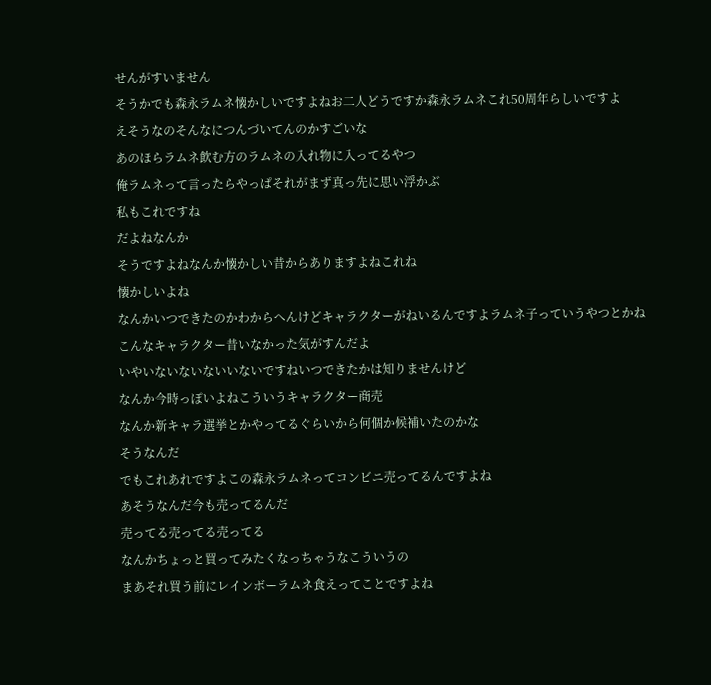せんがすいません
そうかでも森永ラムネ懐かしいですよねお二人どうですか森永ラムネこれ50周年らしいですよ
えそうなのそんなにつんづいてんのかすごいな
あのほらラムネ飲む方のラムネの入れ物に入ってるやつ
俺ラムネって言ったらやっぱそれがまず真っ先に思い浮かぶ
私もこれですね
だよねなんか
そうですよねなんか懐かしい昔からありますよねこれね
懐かしいよね
なんかいつできたのかわからへんけどキャラクターがねいるんですよラムネ子っていうやつとかね
こんなキャラクター昔いなかった気がすんだよ
いやいないないないいないですねいつできたかは知りませんけど
なんか今時っぽいよねこういうキャラクター商売
なんか新キャラ選挙とかやってるぐらいから何個か候補いたのかな
そうなんだ
でもこれあれですよこの森永ラムネってコンビニ売ってるんですよね
あそうなんだ今も売ってるんだ
売ってる売ってる売ってる
なんかちょっと買ってみたくなっちゃうなこういうの
まあそれ買う前にレインボーラムネ食えってことですよね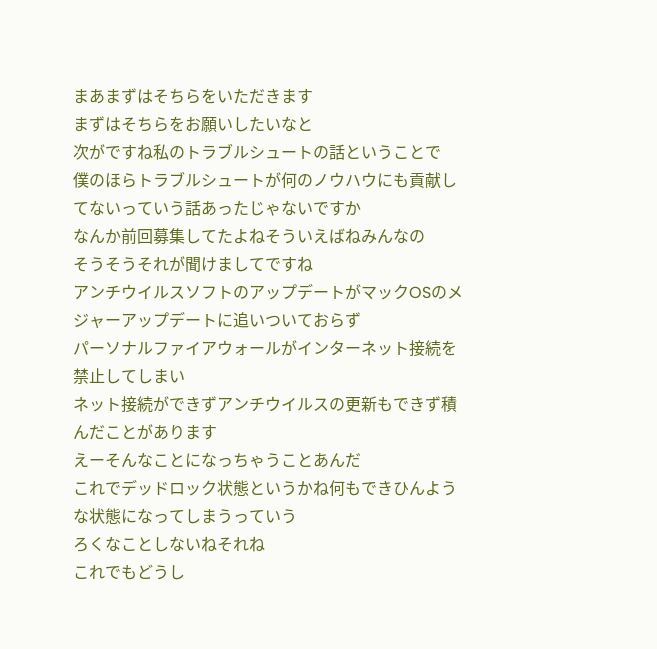まあまずはそちらをいただきます
まずはそちらをお願いしたいなと
次がですね私のトラブルシュートの話ということで
僕のほらトラブルシュートが何のノウハウにも貢献してないっていう話あったじゃないですか
なんか前回募集してたよねそういえばねみんなの
そうそうそれが聞けましてですね
アンチウイルスソフトのアップデートがマックOSのメジャーアップデートに追いついておらず
パーソナルファイアウォールがインターネット接続を禁止してしまい
ネット接続ができずアンチウイルスの更新もできず積んだことがあります
えーそんなことになっちゃうことあんだ
これでデッドロック状態というかね何もできひんような状態になってしまうっていう
ろくなことしないねそれね
これでもどうし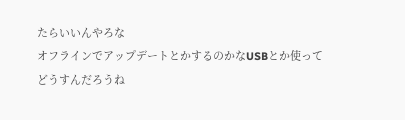たらいいんやろな
オフラインでアップデートとかするのかなUSBとか使って
どうすんだろうね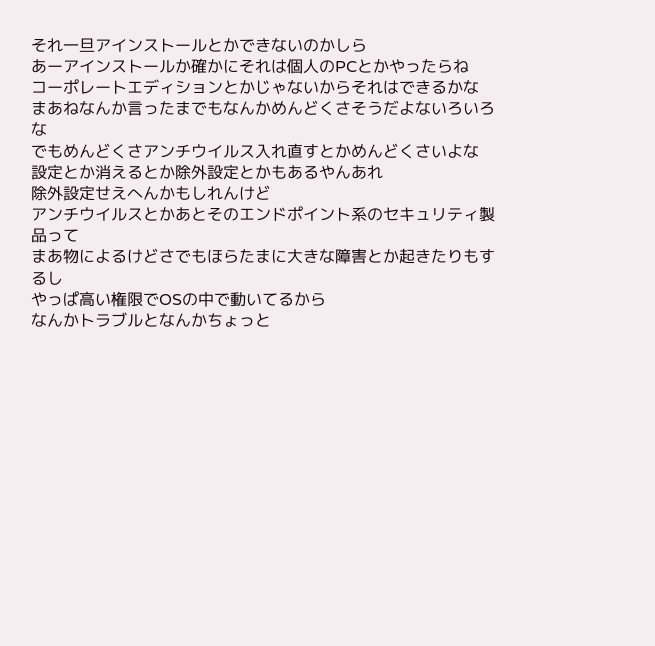それ一旦アインストールとかできないのかしら
あーアインストールか確かにそれは個人のPCとかやったらね
コーポレートエディションとかじゃないからそれはできるかな
まあねなんか言ったまでもなんかめんどくさそうだよないろいろな
でもめんどくさアンチウイルス入れ直すとかめんどくさいよな
設定とか消えるとか除外設定とかもあるやんあれ
除外設定せえへんかもしれんけど
アンチウイルスとかあとそのエンドポイント系のセキュリティ製品って
まあ物によるけどさでもほらたまに大きな障害とか起きたりもするし
やっぱ高い権限でOSの中で動いてるから
なんかトラブルとなんかちょっと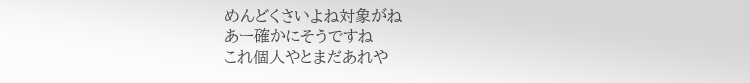めんどくさいよね対象がね
あー確かにそうですね
これ個人やとまだあれや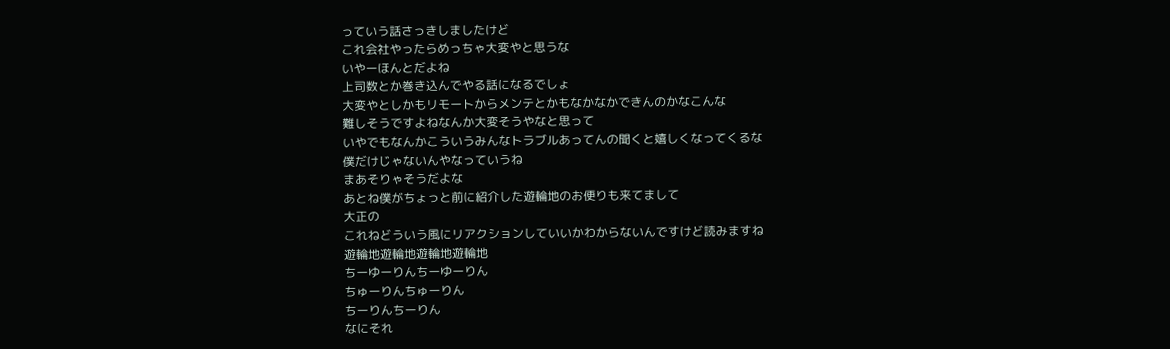っていう話さっきしましたけど
これ会社やったらめっちゃ大変やと思うな
いやーほんとだよね
上司数とか巻き込んでやる話になるでしょ
大変やとしかもリモートからメンテとかもなかなかできんのかなこんな
難しそうですよねなんか大変そうやなと思って
いやでもなんかこういうみんなトラブルあってんの聞くと嬉しくなってくるな
僕だけじゃないんやなっていうね
まあそりゃそうだよな
あとね僕がちょっと前に紹介した遊輪地のお便りも来てまして
大正の
これねどういう風にリアクションしていいかわからないんですけど読みますね
遊輪地遊輪地遊輪地遊輪地
ちーゆーりんちーゆーりん
ちゅーりんちゅーりん
ちーりんちーりん
なにそれ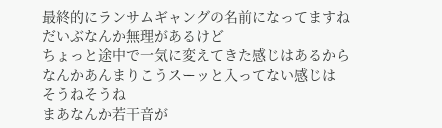最終的にランサムギャングの名前になってますね
だいぶなんか無理があるけど
ちょっと途中で一気に変えてきた感じはあるから
なんかあんまりこうスーッと入ってない感じは
そうねそうね
まあなんか若干音が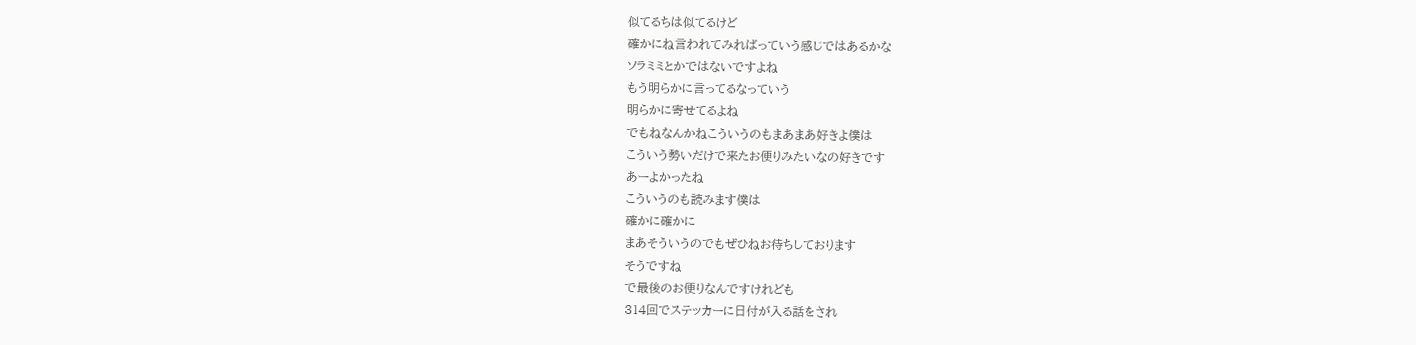似てるちは似てるけど
確かにね言われてみればっていう感じではあるかな
ソラミミとかではないですよね
もう明らかに言ってるなっていう
明らかに寄せてるよね
でもねなんかねこういうのもまあまあ好きよ僕は
こういう勢いだけで来たお便りみたいなの好きです
あーよかったね
こういうのも読みます僕は
確かに確かに
まあそういうのでもぜひねお待ちしております
そうですね
で最後のお便りなんですけれども
314回でステッカーに日付が入る話をされ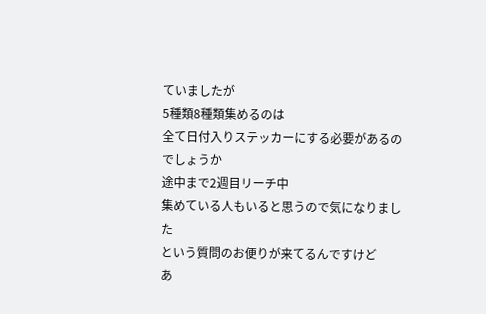ていましたが
5種類8種類集めるのは
全て日付入りステッカーにする必要があるのでしょうか
途中まで2週目リーチ中
集めている人もいると思うので気になりました
という質問のお便りが来てるんですけど
あ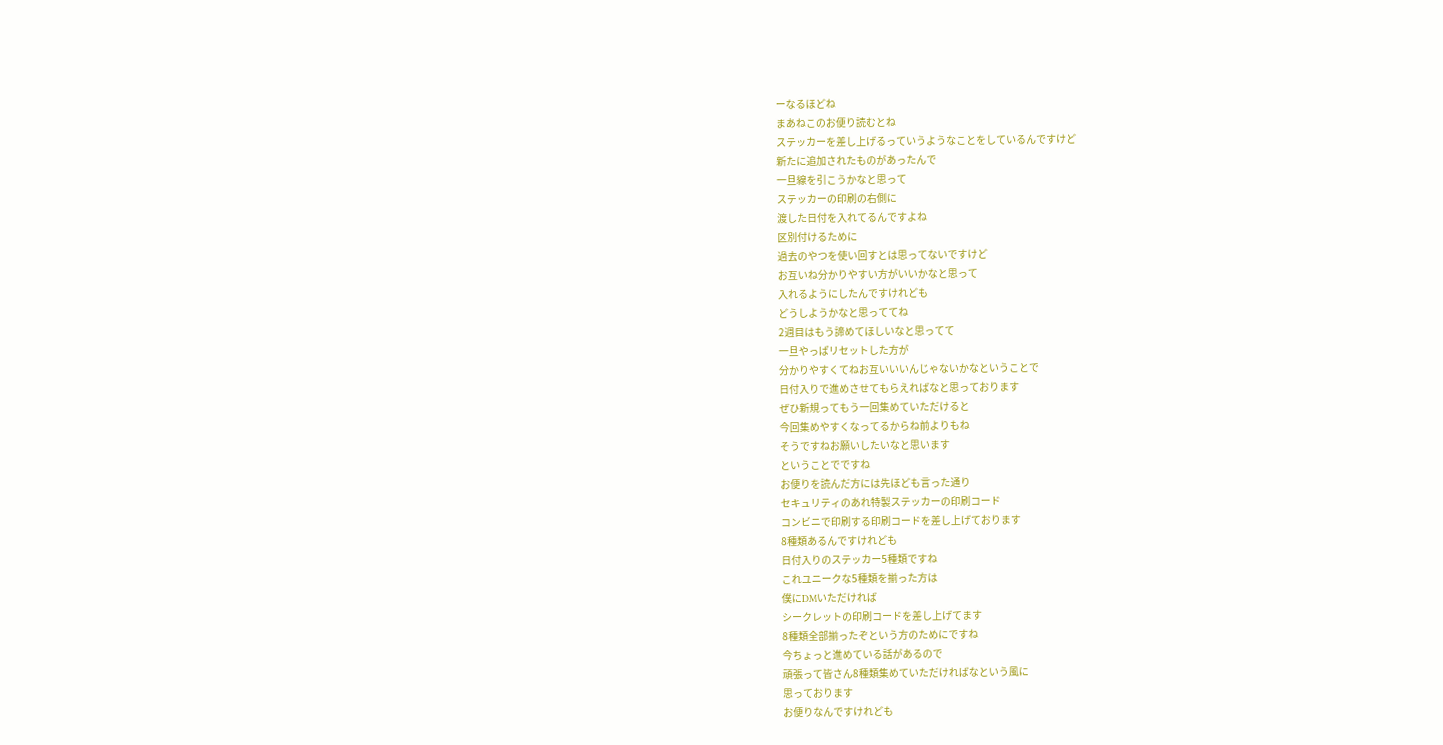ーなるほどね
まあねこのお便り読むとね
ステッカーを差し上げるっていうようなことをしているんですけど
新たに追加されたものがあったんで
一旦線を引こうかなと思って
ステッカーの印刷の右側に
渡した日付を入れてるんですよね
区別付けるために
過去のやつを使い回すとは思ってないですけど
お互いね分かりやすい方がいいかなと思って
入れるようにしたんですけれども
どうしようかなと思っててね
2週目はもう諦めてほしいなと思ってて
一旦やっぱリセットした方が
分かりやすくてねお互いいいんじゃないかなということで
日付入りで進めさせてもらえればなと思っております
ぜひ新規ってもう一回集めていただけると
今回集めやすくなってるからね前よりもね
そうですねお願いしたいなと思います
ということでですね
お便りを読んだ方には先ほども言った通り
セキュリティのあれ特製ステッカーの印刷コード
コンビニで印刷する印刷コードを差し上げております
8種類あるんですけれども
日付入りのステッカー5種類ですね
これユニークな5種類を揃った方は
僕にDMいただければ
シークレットの印刷コードを差し上げてます
8種類全部揃ったぞという方のためにですね
今ちょっと進めている話があるので
頑張って皆さん8種類集めていただければなという風に
思っております
お便りなんですけれども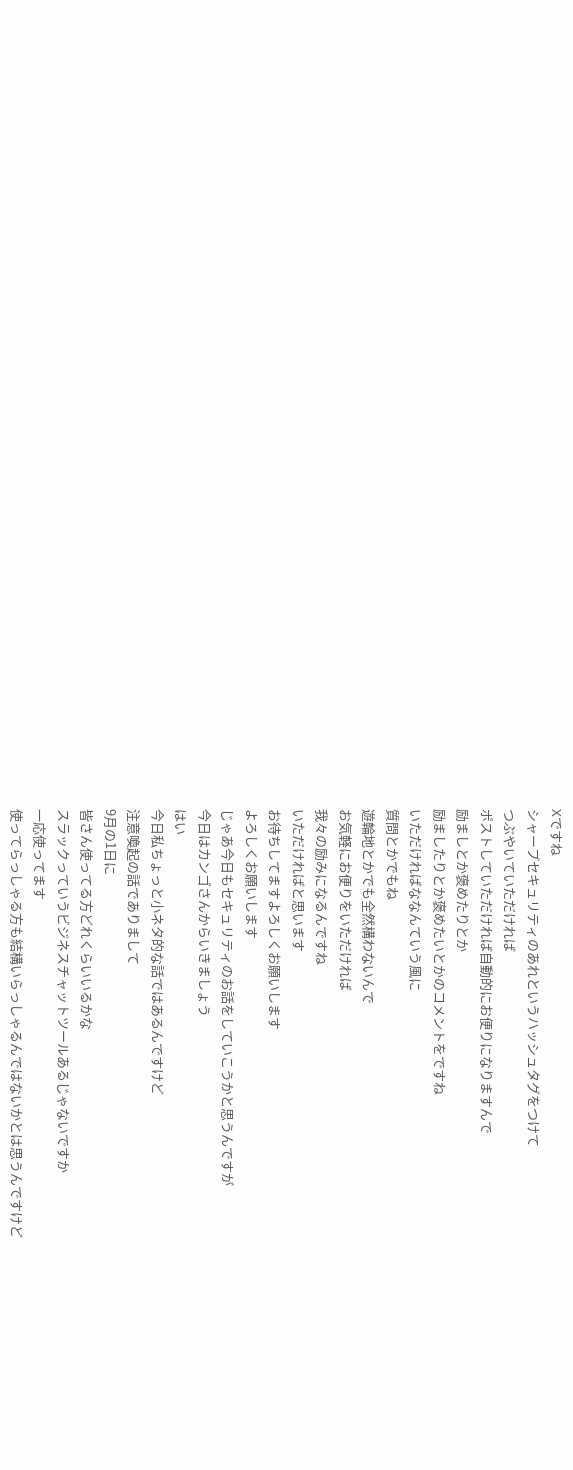Xですね
シャープセキュリティのあれというハッシュタグをつけて
つぶやいていただければ
ポストしていただければ自動的にお便りになりますんで
励ましとか褒めたりとか
励ましたりとか褒めたいとかのコメントをですね
いただければななんていう風に
質問とかでもね
遊輪地とかでも全然構わないんで
お気軽にお便りをいただければ
我々の励みになるんですね
いただければと思います
お待ちしてますよろしくお願いします
よろしくお願いします
じゃあ今日もセキュリティのお話をしていこうかと思うんですが
今日はカンゴさんからいきましょう
はい
今日私ちょっと小ネタ的な話ではあるんですけど
注意喚起の話でありまして
9月の1日に
皆さん使ってる方どれくらいいるかな
スラックっていうビジネスチャットツールあるじゃないですか
一応使ってます
使ってらっしゃる方も結構いらっしゃるんではないかとは思うんですけど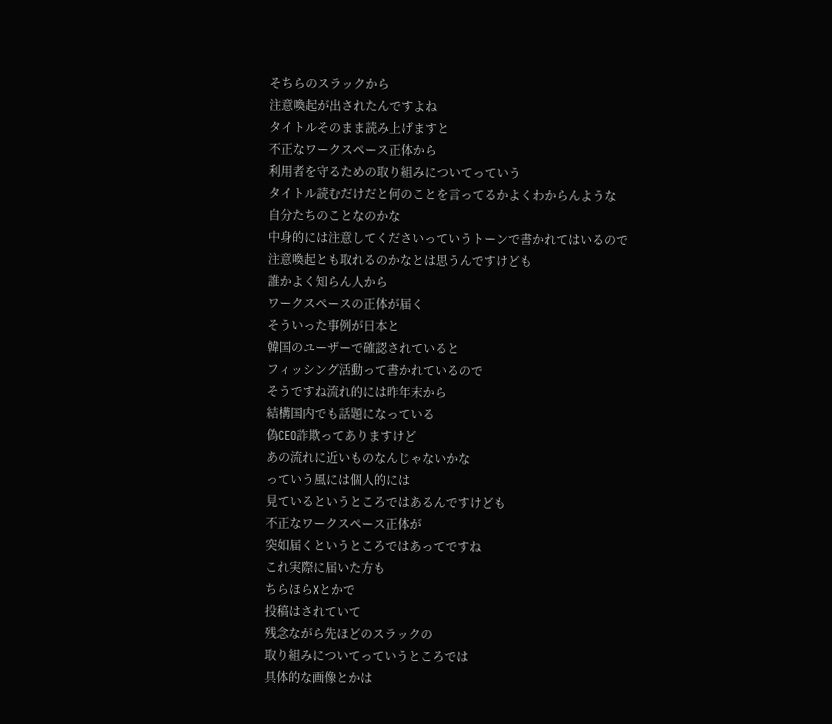そちらのスラックから
注意喚起が出されたんですよね
タイトルそのまま読み上げますと
不正なワークスペース正体から
利用者を守るための取り組みについてっていう
タイトル読むだけだと何のことを言ってるかよくわからんような
自分たちのことなのかな
中身的には注意してくださいっていうトーンで書かれてはいるので
注意喚起とも取れるのかなとは思うんですけども
誰かよく知らん人から
ワークスペースの正体が届く
そういった事例が日本と
韓国のユーザーで確認されていると
フィッシング活動って書かれているので
そうですね流れ的には昨年末から
結構国内でも話題になっている
偽CEO詐欺ってありますけど
あの流れに近いものなんじゃないかな
っていう風には個人的には
見ているというところではあるんですけども
不正なワークスペース正体が
突如届くというところではあってですね
これ実際に届いた方も
ちらほらXとかで
投稿はされていて
残念ながら先ほどのスラックの
取り組みについてっていうところでは
具体的な画像とかは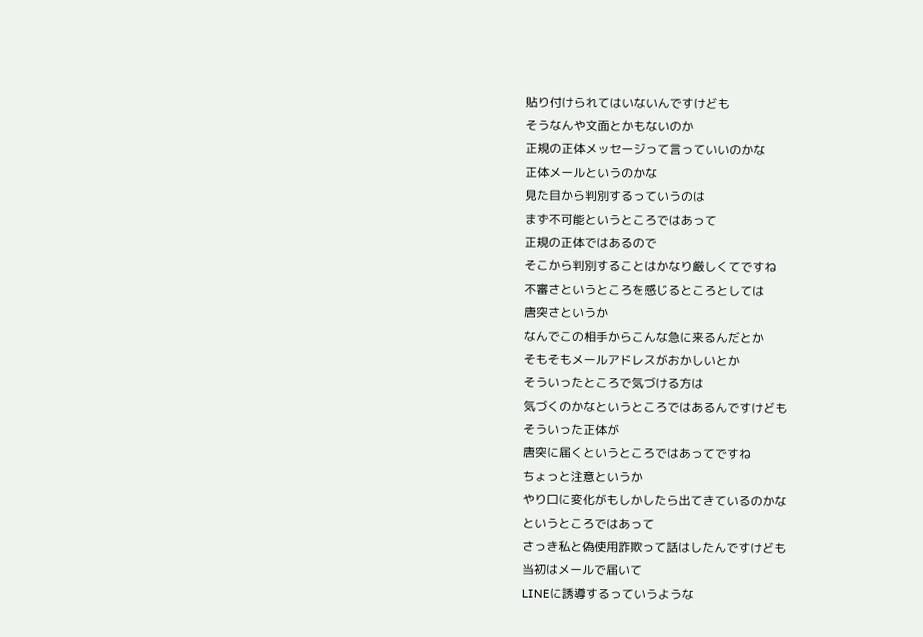貼り付けられてはいないんですけども
そうなんや文面とかもないのか
正規の正体メッセージって言っていいのかな
正体メールというのかな
見た目から判別するっていうのは
まず不可能というところではあって
正規の正体ではあるので
そこから判別することはかなり厳しくてですね
不審さというところを感じるところとしては
唐突さというか
なんでこの相手からこんな急に来るんだとか
そもそもメールアドレスがおかしいとか
そういったところで気づける方は
気づくのかなというところではあるんですけども
そういった正体が
唐突に届くというところではあってですね
ちょっと注意というか
やり口に変化がもしかしたら出てきているのかな
というところではあって
さっき私と偽使用詐欺って話はしたんですけども
当初はメールで届いて
LINEに誘導するっていうような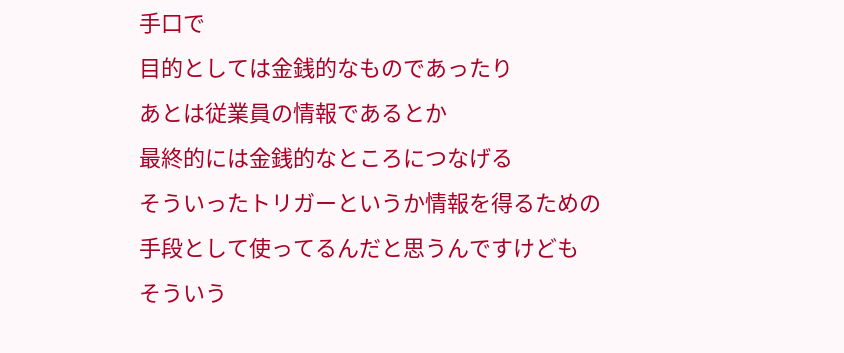手口で
目的としては金銭的なものであったり
あとは従業員の情報であるとか
最終的には金銭的なところにつなげる
そういったトリガーというか情報を得るための
手段として使ってるんだと思うんですけども
そういう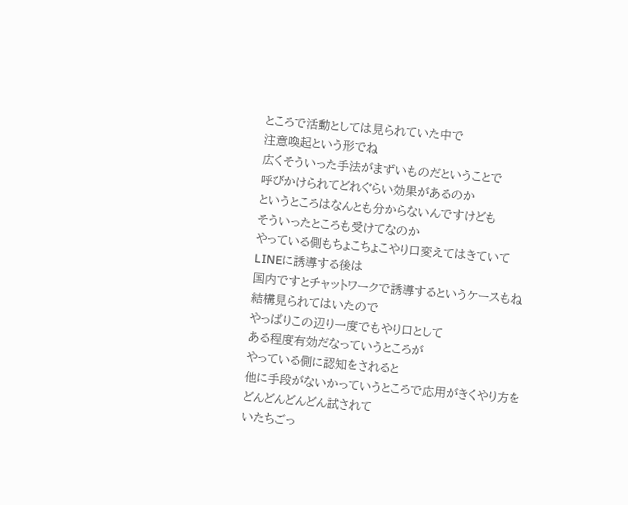ところで活動としては見られていた中で
注意喚起という形でね
広くそういった手法がまずいものだということで
呼びかけられてどれぐらい効果があるのか
というところはなんとも分からないんですけども
そういったところも受けてなのか
やっている側もちょこちょこやり口変えてはきていて
LINEに誘導する後は
国内ですとチャットワークで誘導するというケースもね
結構見られてはいたので
やっぱりこの辺り一度でもやり口として
ある程度有効だなっていうところが
やっている側に認知をされると
他に手段がないかっていうところで応用がきくやり方を
どんどんどんどん試されて
いたちごっ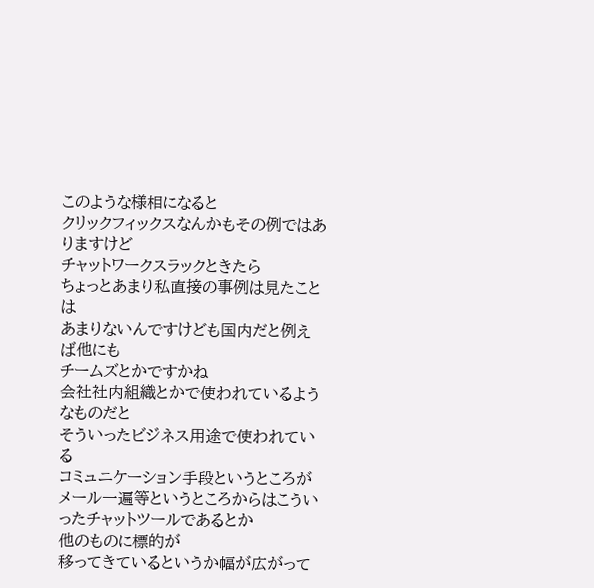このような様相になると
クリックフィックスなんかもその例ではありますけど
チャットワークスラックときたら
ちょっとあまり私直接の事例は見たことは
あまりないんですけども国内だと例えば他にも
チームズとかですかね
会社社内組織とかで使われているようなものだと
そういったビジネス用途で使われている
コミュニケーション手段というところが
メール一遍等というところからはこういったチャットツールであるとか
他のものに標的が
移ってきているというか幅が広がって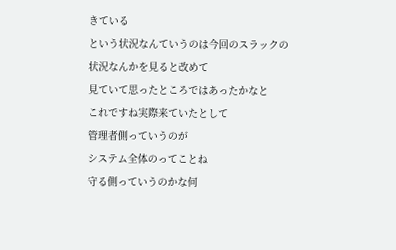きている
という状況なんていうのは今回のスラックの
状況なんかを見ると改めて
見ていて思ったところではあったかなと
これですね実際来ていたとして
管理者側っていうのが
システム全体のってことね
守る側っていうのかな何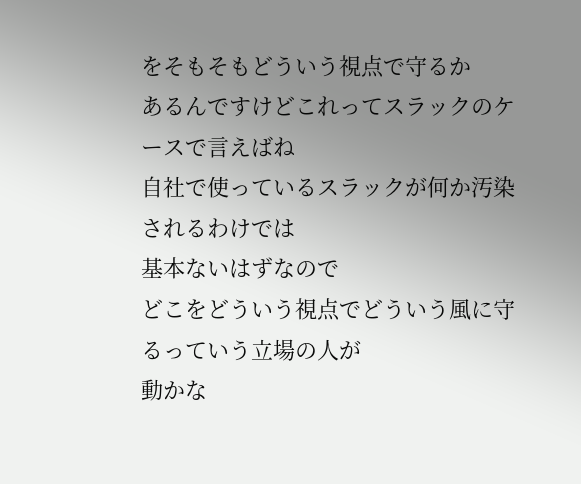をそもそもどういう視点で守るか
あるんですけどこれってスラックのケースで言えばね
自社で使っているスラックが何か汚染されるわけでは
基本ないはずなので
どこをどういう視点でどういう風に守るっていう立場の人が
動かな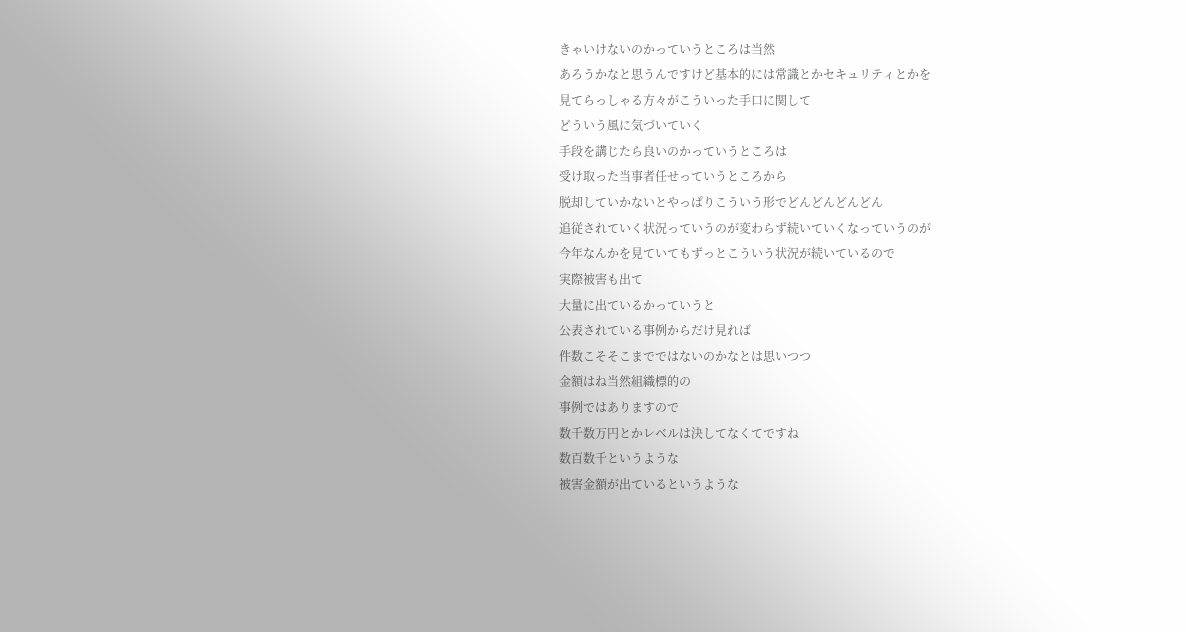きゃいけないのかっていうところは当然
あろうかなと思うんですけど基本的には常識とかセキュリティとかを
見てらっしゃる方々がこういった手口に関して
どういう風に気づいていく
手段を講じたら良いのかっていうところは
受け取った当事者任せっていうところから
脱却していかないとやっぱりこういう形でどんどんどんどん
追従されていく状況っていうのが変わらず続いていくなっていうのが
今年なんかを見ていてもずっとこういう状況が続いているので
実際被害も出て
大量に出ているかっていうと
公表されている事例からだけ見れば
件数こそそこまでではないのかなとは思いつつ
金額はね当然組織標的の
事例ではありますので
数千数万円とかレベルは決してなくてですね
数百数千というような
被害金額が出ているというような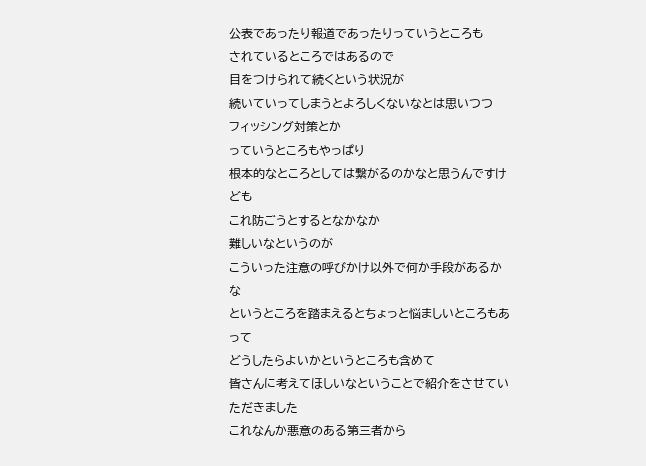公表であったり報道であったりっていうところも
されているところではあるので
目をつけられて続くという状況が
続いていってしまうとよろしくないなとは思いつつ
フィッシング対策とか
っていうところもやっぱり
根本的なところとしては繋がるのかなと思うんですけども
これ防ごうとするとなかなか
難しいなというのが
こういった注意の呼びかけ以外で何か手段があるかな
というところを踏まえるとちょっと悩ましいところもあって
どうしたらよいかというところも含めて
皆さんに考えてほしいなということで紹介をさせていただきました
これなんか悪意のある第三者から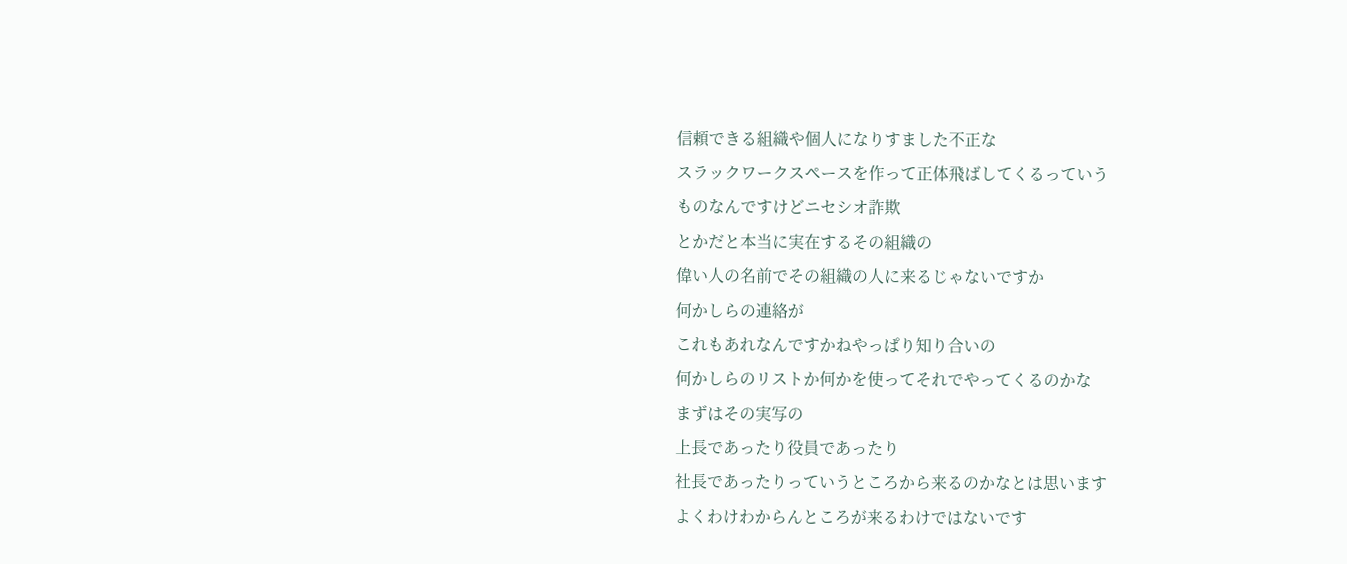信頼できる組織や個人になりすました不正な
スラックワークスペースを作って正体飛ばしてくるっていう
ものなんですけどニセシオ詐欺
とかだと本当に実在するその組織の
偉い人の名前でその組織の人に来るじゃないですか
何かしらの連絡が
これもあれなんですかねやっぱり知り合いの
何かしらのリストか何かを使ってそれでやってくるのかな
まずはその実写の
上長であったり役員であったり
社長であったりっていうところから来るのかなとは思います
よくわけわからんところが来るわけではないです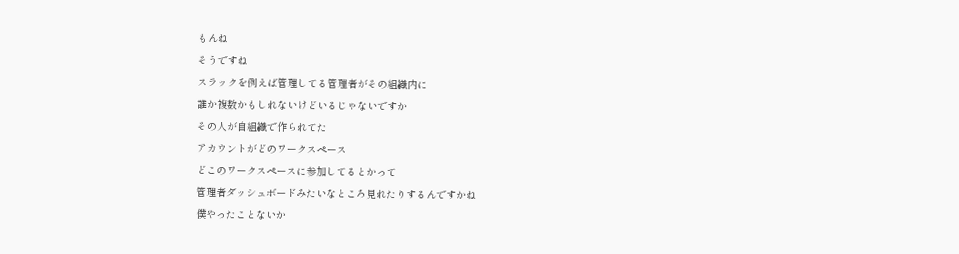もんね
そうですね
スラックを例えば管理してる管理者がその組織内に
誰か複数かもしれないけどいるじゃないですか
その人が自組織で作られてた
アカウントがどのワークスペース
どこのワークスペースに参加してるとかって
管理者ダッシュボードみたいなところ見れたりするんですかね
僕やったことないか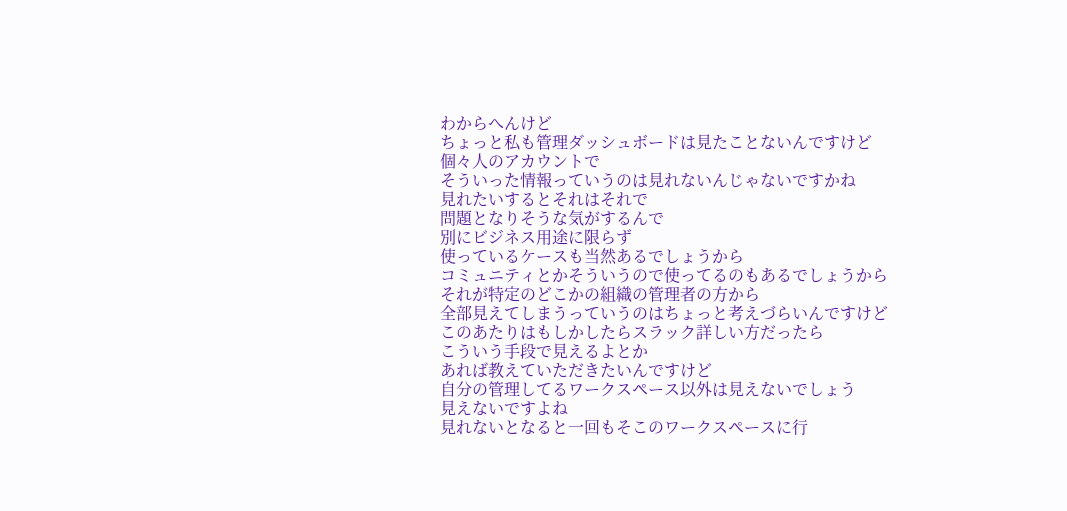わからへんけど
ちょっと私も管理ダッシュボードは見たことないんですけど
個々人のアカウントで
そういった情報っていうのは見れないんじゃないですかね
見れたいするとそれはそれで
問題となりそうな気がするんで
別にビジネス用途に限らず
使っているケースも当然あるでしょうから
コミュニティとかそういうので使ってるのもあるでしょうから
それが特定のどこかの組織の管理者の方から
全部見えてしまうっていうのはちょっと考えづらいんですけど
このあたりはもしかしたらスラック詳しい方だったら
こういう手段で見えるよとか
あれば教えていただきたいんですけど
自分の管理してるワークスペース以外は見えないでしょう
見えないですよね
見れないとなると一回もそこのワークスペースに行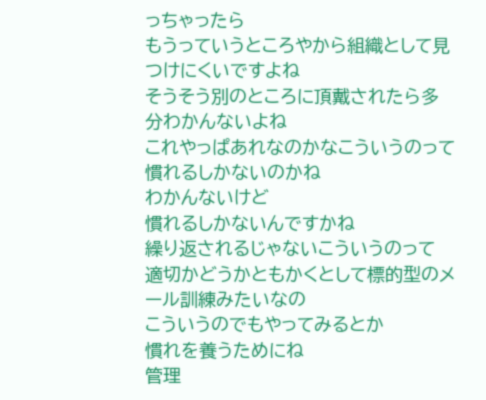っちゃったら
もうっていうところやから組織として見つけにくいですよね
そうそう別のところに頂戴されたら多分わかんないよね
これやっぱあれなのかなこういうのって慣れるしかないのかね
わかんないけど
慣れるしかないんですかね
繰り返されるじゃないこういうのって
適切かどうかともかくとして標的型のメール訓練みたいなの
こういうのでもやってみるとか
慣れを養うためにね
管理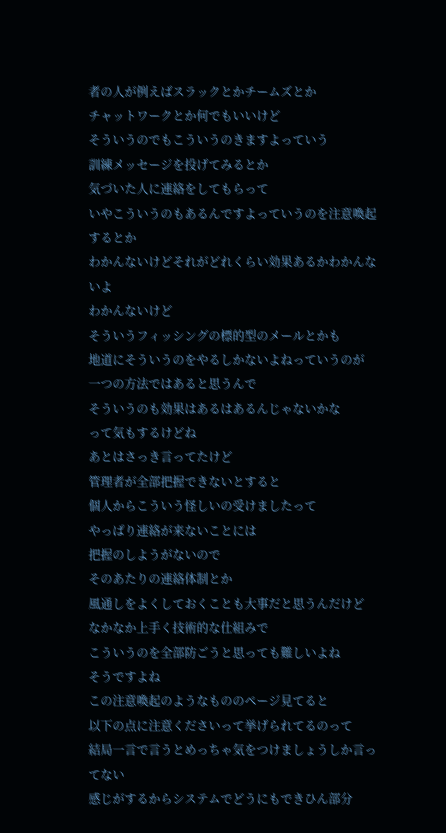者の人が例えばスラックとかチームズとか
チャットワークとか何でもいいけど
そういうのでもこういうのきますよっていう
訓練メッセージを投げてみるとか
気づいた人に連絡をしてもらって
いやこういうのもあるんですよっていうのを注意喚起するとか
わかんないけどそれがどれくらい効果あるかわかんないよ
わかんないけど
そういうフィッシングの標的型のメールとかも
地道にそういうのをやるしかないよねっていうのが
一つの方法ではあると思うんで
そういうのも効果はあるはあるんじゃないかな
って気もするけどね
あとはさっき言ってたけど
管理者が全部把握できないとすると
個人からこういう怪しいの受けましたって
やっぱり連絡が来ないことには
把握のしようがないので
そのあたりの連絡体制とか
風通しをよくしておくことも大事だと思うんだけど
なかなか上手く技術的な仕組みで
こういうのを全部防ごうと思っても難しいよね
そうですよね
この注意喚起のようなもののページ見てると
以下の点に注意くださいって挙げられてるのって
結局一言で言うとめっちゃ気をつけましょうしか言ってない
感じがするからシステムでどうにもできひん部分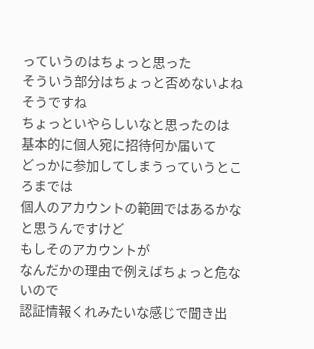っていうのはちょっと思った
そういう部分はちょっと否めないよね
そうですね
ちょっといやらしいなと思ったのは
基本的に個人宛に招待何か届いて
どっかに参加してしまうっていうところまでは
個人のアカウントの範囲ではあるかなと思うんですけど
もしそのアカウントが
なんだかの理由で例えばちょっと危ないので
認証情報くれみたいな感じで聞き出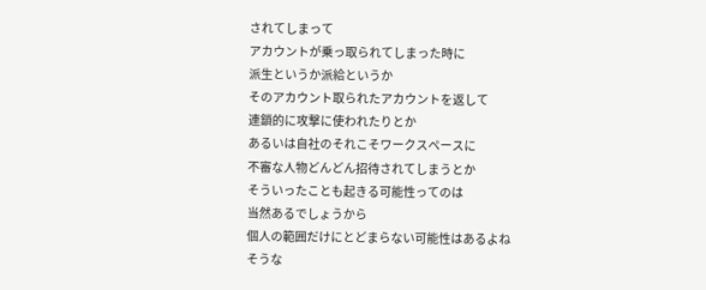されてしまって
アカウントが乗っ取られてしまった時に
派生というか派給というか
そのアカウント取られたアカウントを返して
連鎖的に攻撃に使われたりとか
あるいは自社のそれこそワークスペースに
不審な人物どんどん招待されてしまうとか
そういったことも起きる可能性ってのは
当然あるでしょうから
個人の範囲だけにとどまらない可能性はあるよね
そうな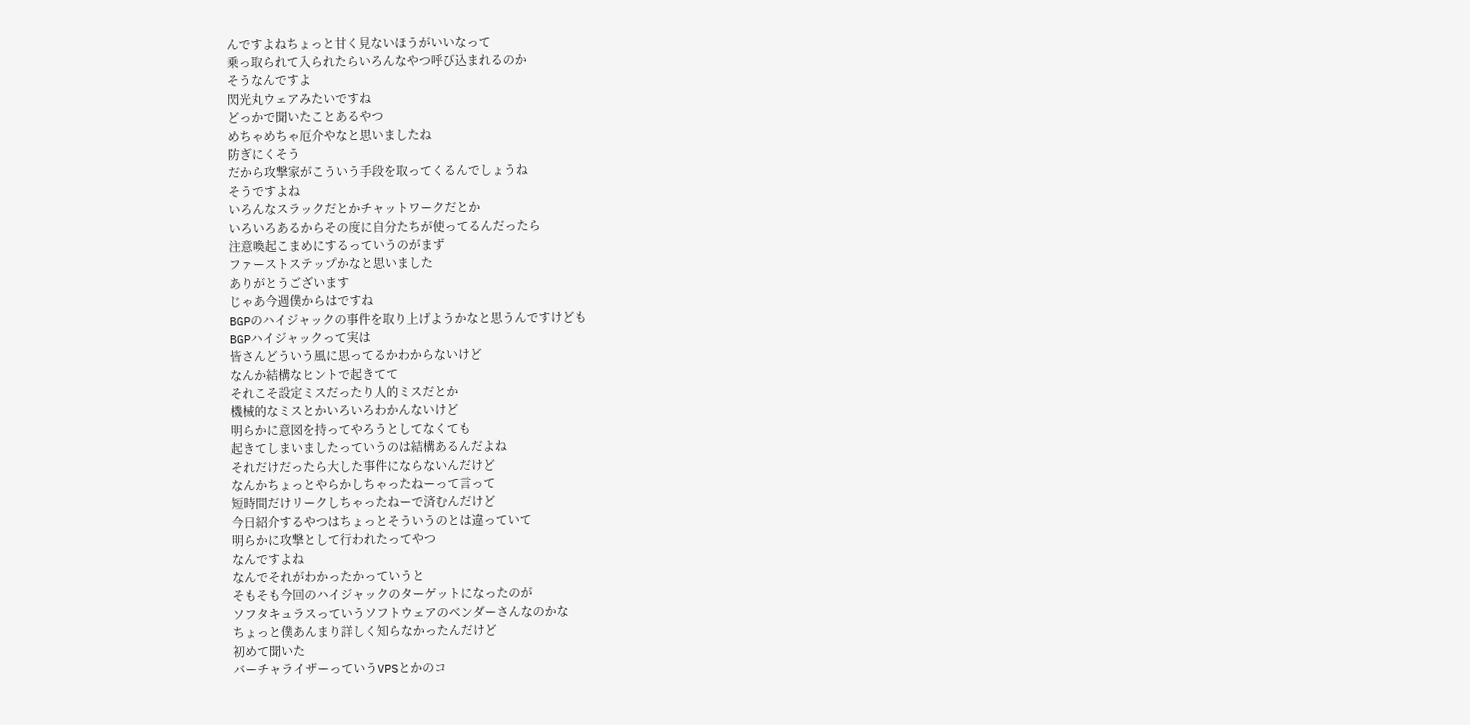んですよねちょっと甘く見ないほうがいいなって
乗っ取られて入られたらいろんなやつ呼び込まれるのか
そうなんですよ
閃光丸ウェアみたいですね
どっかで聞いたことあるやつ
めちゃめちゃ厄介やなと思いましたね
防ぎにくそう
だから攻撃家がこういう手段を取ってくるんでしょうね
そうですよね
いろんなスラックだとかチャットワークだとか
いろいろあるからその度に自分たちが使ってるんだったら
注意喚起こまめにするっていうのがまず
ファーストステップかなと思いました
ありがとうございます
じゃあ今週僕からはですね
BGPのハイジャックの事件を取り上げようかなと思うんですけども
BGPハイジャックって実は
皆さんどういう風に思ってるかわからないけど
なんか結構なヒントで起きてて
それこそ設定ミスだったり人的ミスだとか
機械的なミスとかいろいろわかんないけど
明らかに意図を持ってやろうとしてなくても
起きてしまいましたっていうのは結構あるんだよね
それだけだったら大した事件にならないんだけど
なんかちょっとやらかしちゃったねーって言って
短時間だけリークしちゃったねーで済むんだけど
今日紹介するやつはちょっとそういうのとは違っていて
明らかに攻撃として行われたってやつ
なんですよね
なんでそれがわかったかっていうと
そもそも今回のハイジャックのターゲットになったのが
ソフタキュラスっていうソフトウェアのベンダーさんなのかな
ちょっと僕あんまり詳しく知らなかったんだけど
初めて聞いた
バーチャライザーっていうVPSとかのコ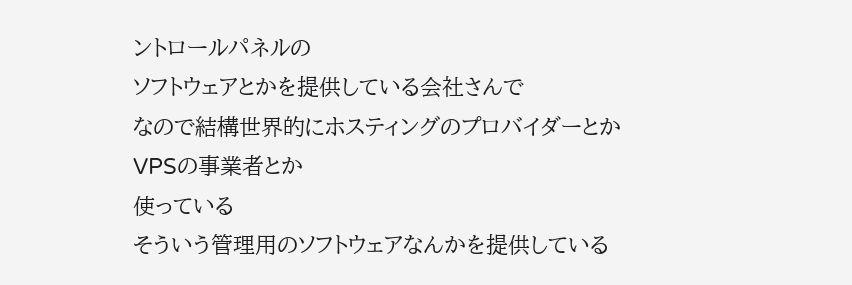ントロールパネルの
ソフトウェアとかを提供している会社さんで
なので結構世界的にホスティングのプロバイダーとか
VPSの事業者とか
使っている
そういう管理用のソフトウェアなんかを提供している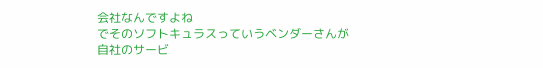会社なんですよね
でそのソフトキュラスっていうベンダーさんが
自社のサービ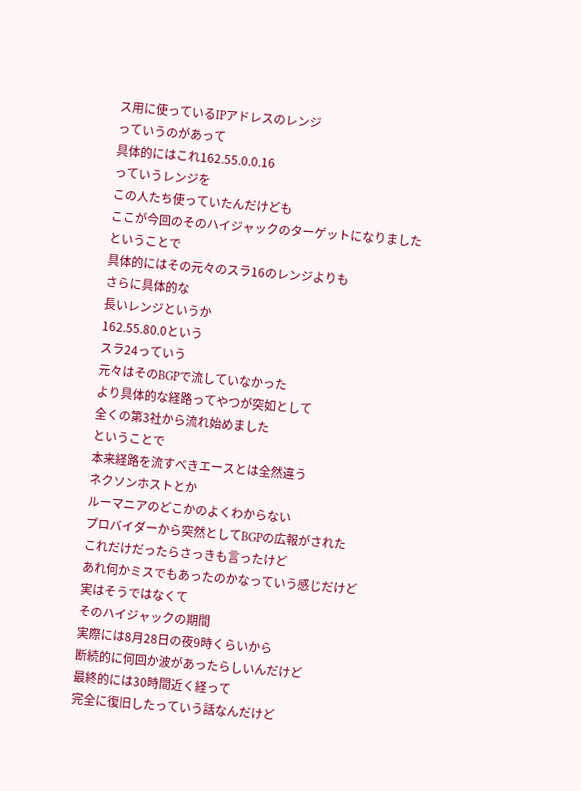ス用に使っているIPアドレスのレンジ
っていうのがあって
具体的にはこれ162.55.0.0.16
っていうレンジを
この人たち使っていたんだけども
ここが今回のそのハイジャックのターゲットになりました
ということで
具体的にはその元々のスラ16のレンジよりも
さらに具体的な
長いレンジというか
162.55.80.0という
スラ24っていう
元々はそのBGPで流していなかった
より具体的な経路ってやつが突如として
全くの第3社から流れ始めました
ということで
本来経路を流すべきエースとは全然違う
ネクソンホストとか
ルーマニアのどこかのよくわからない
プロバイダーから突然としてBGPの広報がされた
これだけだったらさっきも言ったけど
あれ何かミスでもあったのかなっていう感じだけど
実はそうではなくて
そのハイジャックの期間
実際には8月28日の夜9時くらいから
断続的に何回か波があったらしいんだけど
最終的には30時間近く経って
完全に復旧したっていう話なんだけど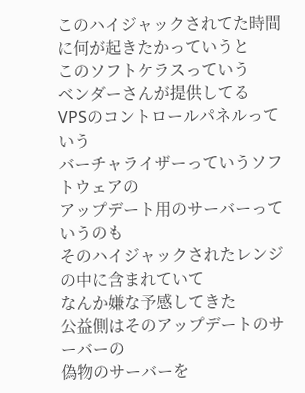このハイジャックされてた時間に何が起きたかっていうと
このソフトケラスっていう
ベンダーさんが提供してる
VPSのコントロールパネルっていう
バーチャライザーっていうソフトウェアの
アップデート用のサーバーっていうのも
そのハイジャックされたレンジの中に含まれていて
なんか嫌な予感してきた
公益側はそのアップデートのサーバーの
偽物のサーバーを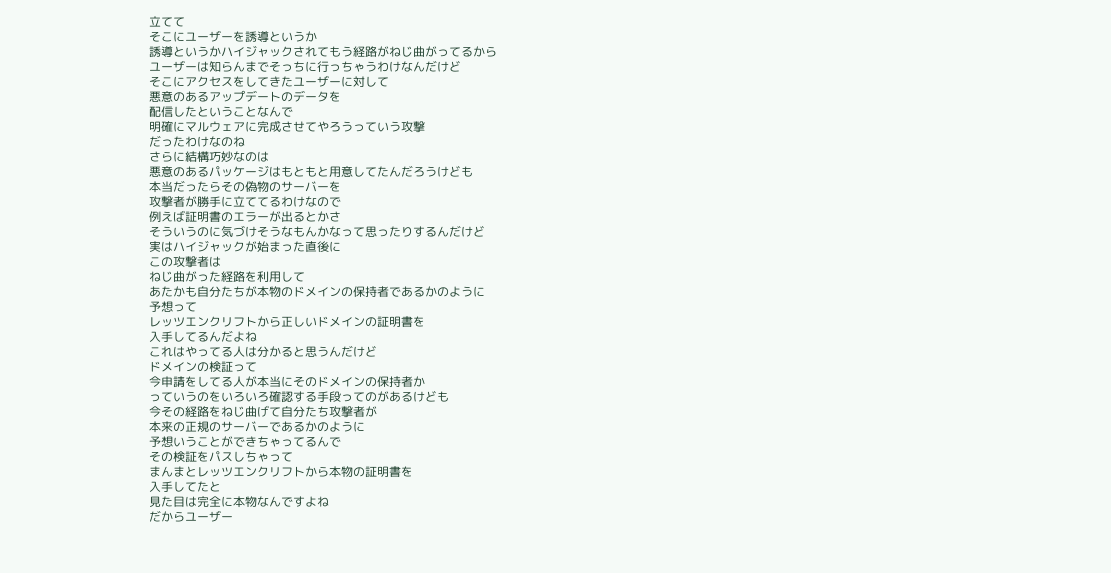立てて
そこにユーザーを誘導というか
誘導というかハイジャックされてもう経路がねじ曲がってるから
ユーザーは知らんまでそっちに行っちゃうわけなんだけど
そこにアクセスをしてきたユーザーに対して
悪意のあるアップデートのデータを
配信したということなんで
明確にマルウェアに完成させてやろうっていう攻撃
だったわけなのね
さらに結構巧妙なのは
悪意のあるパッケージはもともと用意してたんだろうけども
本当だったらその偽物のサーバーを
攻撃者が勝手に立ててるわけなので
例えば証明書のエラーが出るとかさ
そういうのに気づけそうなもんかなって思ったりするんだけど
実はハイジャックが始まった直後に
この攻撃者は
ねじ曲がった経路を利用して
あたかも自分たちが本物のドメインの保持者であるかのように
予想って
レッツエンクリフトから正しいドメインの証明書を
入手してるんだよね
これはやってる人は分かると思うんだけど
ドメインの検証って
今申請をしてる人が本当にそのドメインの保持者か
っていうのをいろいろ確認する手段ってのがあるけども
今その経路をねじ曲げて自分たち攻撃者が
本来の正規のサーバーであるかのように
予想いうことができちゃってるんで
その検証をパスしちゃって
まんまとレッツエンクリフトから本物の証明書を
入手してたと
見た目は完全に本物なんですよね
だからユーザー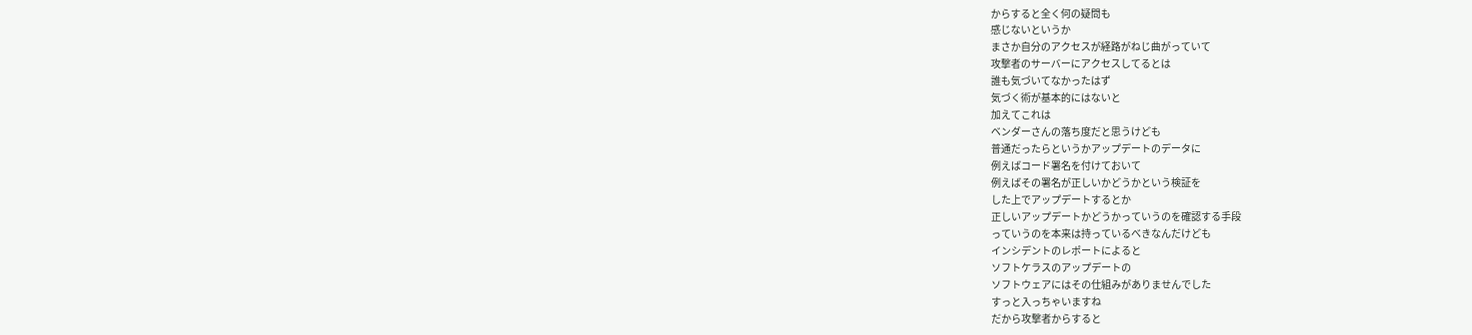からすると全く何の疑問も
感じないというか
まさか自分のアクセスが経路がねじ曲がっていて
攻撃者のサーバーにアクセスしてるとは
誰も気づいてなかったはず
気づく術が基本的にはないと
加えてこれは
ベンダーさんの落ち度だと思うけども
普通だったらというかアップデートのデータに
例えばコード署名を付けておいて
例えばその署名が正しいかどうかという検証を
した上でアップデートするとか
正しいアップデートかどうかっていうのを確認する手段
っていうのを本来は持っているべきなんだけども
インシデントのレポートによると
ソフトケラスのアップデートの
ソフトウェアにはその仕組みがありませんでした
すっと入っちゃいますね
だから攻撃者からすると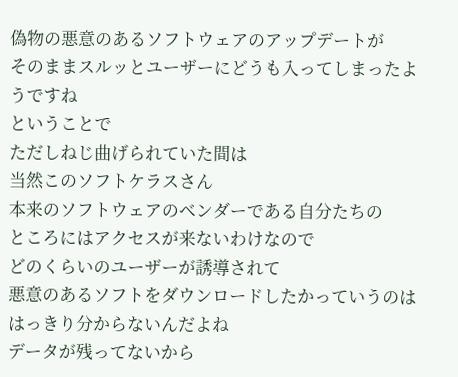偽物の悪意のあるソフトウェアのアップデートが
そのままスルッとユーザーにどうも入ってしまったようですね
ということで
ただしねじ曲げられていた間は
当然このソフトケラスさん
本来のソフトウェアのベンダーである自分たちの
ところにはアクセスが来ないわけなので
どのくらいのユーザーが誘導されて
悪意のあるソフトをダウンロードしたかっていうのは
はっきり分からないんだよね
データが残ってないから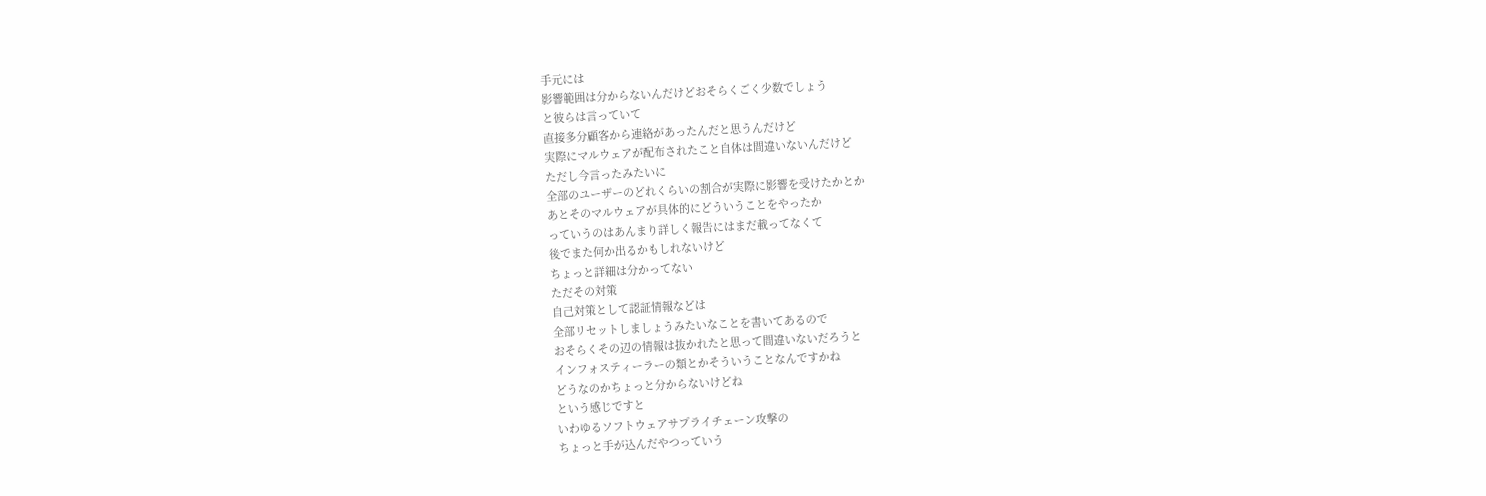手元には
影響範囲は分からないんだけどおそらくごく少数でしょう
と彼らは言っていて
直接多分顧客から連絡があったんだと思うんだけど
実際にマルウェアが配布されたこと自体は間違いないんだけど
ただし今言ったみたいに
全部のユーザーのどれくらいの割合が実際に影響を受けたかとか
あとそのマルウェアが具体的にどういうことをやったか
っていうのはあんまり詳しく報告にはまだ載ってなくて
後でまた何か出るかもしれないけど
ちょっと詳細は分かってない
ただその対策
自己対策として認証情報などは
全部リセットしましょうみたいなことを書いてあるので
おそらくその辺の情報は抜かれたと思って間違いないだろうと
インフォスティーラーの類とかそういうことなんですかね
どうなのかちょっと分からないけどね
という感じですと
いわゆるソフトウェアサプライチェーン攻撃の
ちょっと手が込んだやつっていう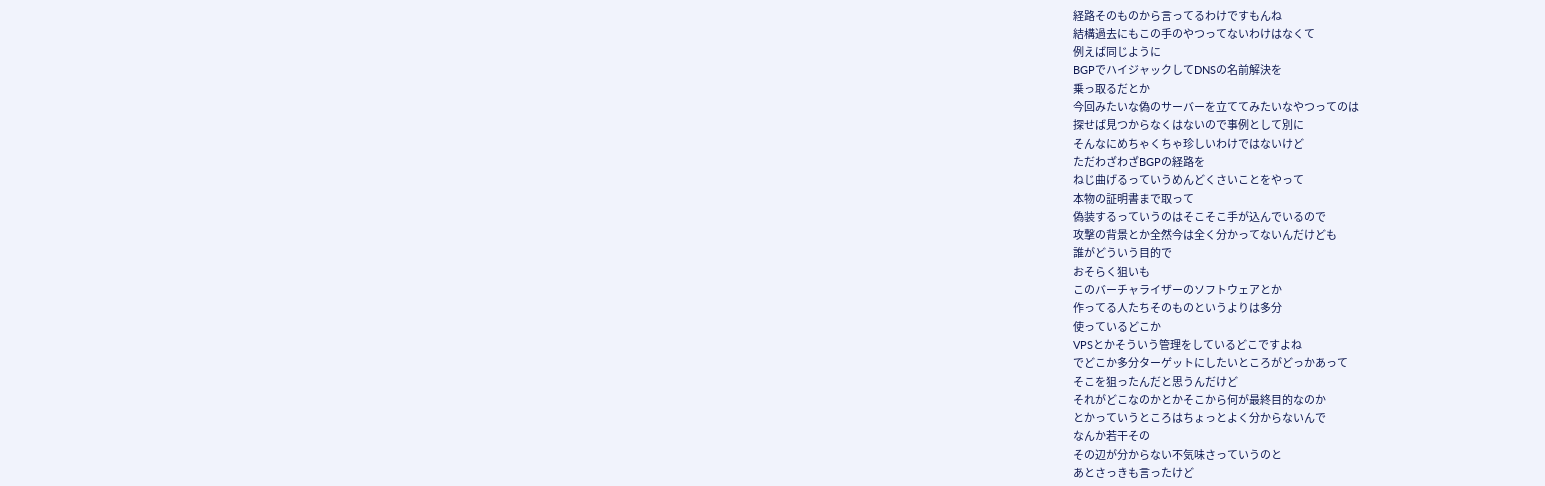経路そのものから言ってるわけですもんね
結構過去にもこの手のやつってないわけはなくて
例えば同じように
BGPでハイジャックしてDNSの名前解決を
乗っ取るだとか
今回みたいな偽のサーバーを立ててみたいなやつってのは
探せば見つからなくはないので事例として別に
そんなにめちゃくちゃ珍しいわけではないけど
ただわざわざBGPの経路を
ねじ曲げるっていうめんどくさいことをやって
本物の証明書まで取って
偽装するっていうのはそこそこ手が込んでいるので
攻撃の背景とか全然今は全く分かってないんだけども
誰がどういう目的で
おそらく狙いも
このバーチャライザーのソフトウェアとか
作ってる人たちそのものというよりは多分
使っているどこか
VPSとかそういう管理をしているどこですよね
でどこか多分ターゲットにしたいところがどっかあって
そこを狙ったんだと思うんだけど
それがどこなのかとかそこから何が最終目的なのか
とかっていうところはちょっとよく分からないんで
なんか若干その
その辺が分からない不気味さっていうのと
あとさっきも言ったけど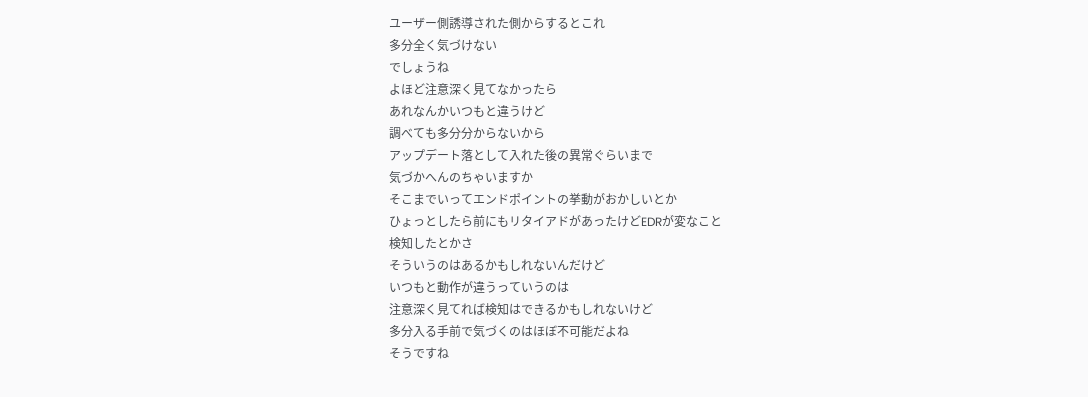ユーザー側誘導された側からするとこれ
多分全く気づけない
でしょうね
よほど注意深く見てなかったら
あれなんかいつもと違うけど
調べても多分分からないから
アップデート落として入れた後の異常ぐらいまで
気づかへんのちゃいますか
そこまでいってエンドポイントの挙動がおかしいとか
ひょっとしたら前にもリタイアドがあったけどEDRが変なこと
検知したとかさ
そういうのはあるかもしれないんだけど
いつもと動作が違うっていうのは
注意深く見てれば検知はできるかもしれないけど
多分入る手前で気づくのはほぼ不可能だよね
そうですね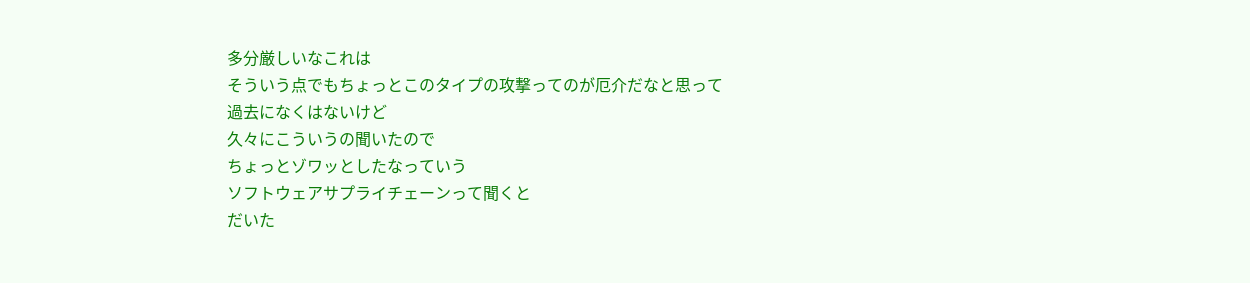多分厳しいなこれは
そういう点でもちょっとこのタイプの攻撃ってのが厄介だなと思って
過去になくはないけど
久々にこういうの聞いたので
ちょっとゾワッとしたなっていう
ソフトウェアサプライチェーンって聞くと
だいた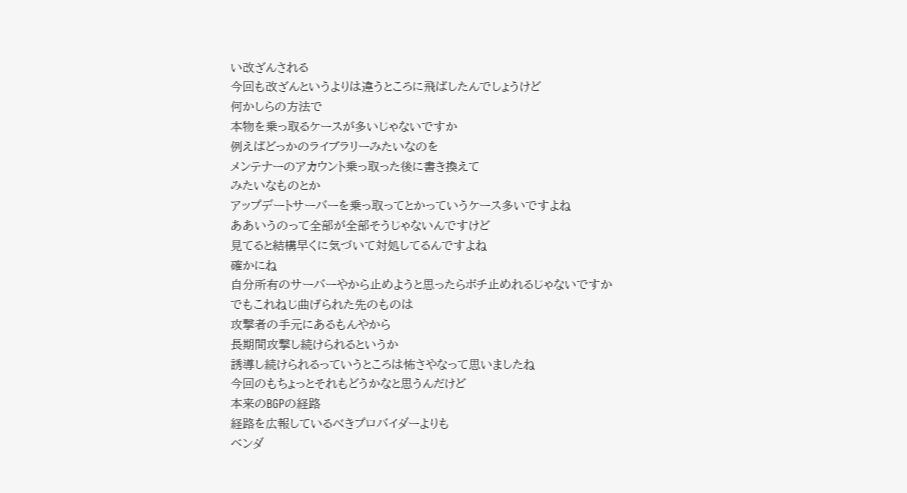い改ざんされる
今回も改ざんというよりは違うところに飛ばしたんでしょうけど
何かしらの方法で
本物を乗っ取るケースが多いじゃないですか
例えばどっかのライブラリーみたいなのを
メンテナーのアカウント乗っ取った後に書き換えて
みたいなものとか
アップデートサーバーを乗っ取ってとかっていうケース多いですよね
ああいうのって全部が全部そうじゃないんですけど
見てると結構早くに気づいて対処してるんですよね
確かにね
自分所有のサーバーやから止めようと思ったらボチ止めれるじゃないですか
でもこれねじ曲げられた先のものは
攻撃者の手元にあるもんやから
長期間攻撃し続けられるというか
誘導し続けられるっていうところは怖さやなって思いましたね
今回のもちょっとそれもどうかなと思うんだけど
本来のBGPの経路
経路を広報しているべきプロバイダーよりも
ベンダ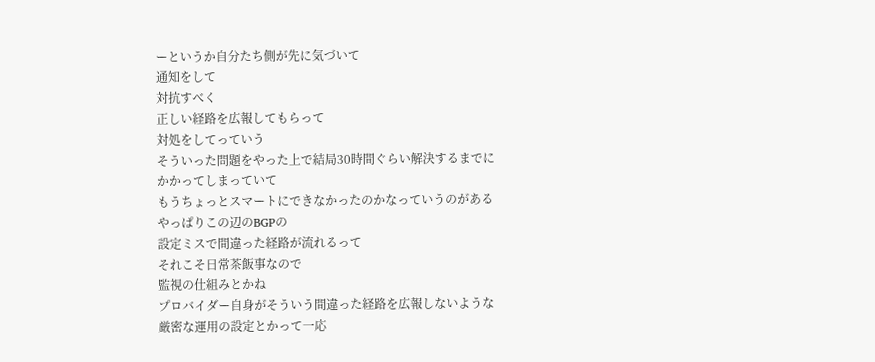ーというか自分たち側が先に気づいて
通知をして
対抗すべく
正しい経路を広報してもらって
対処をしてっていう
そういった問題をやった上で結局30時間ぐらい解決するまでに
かかってしまっていて
もうちょっとスマートにできなかったのかなっていうのがある
やっぱりこの辺のBGPの
設定ミスで間違った経路が流れるって
それこそ日常茶飯事なので
監視の仕組みとかね
プロバイダー自身がそういう間違った経路を広報しないような
厳密な運用の設定とかって一応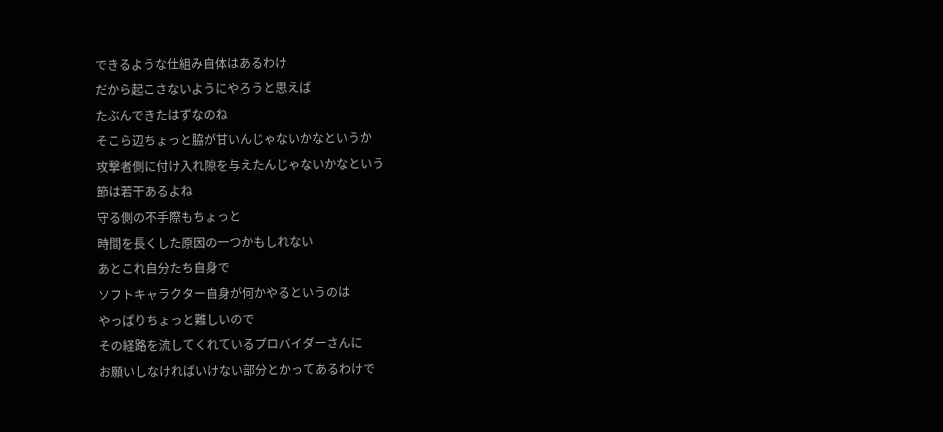できるような仕組み自体はあるわけ
だから起こさないようにやろうと思えば
たぶんできたはずなのね
そこら辺ちょっと脇が甘いんじゃないかなというか
攻撃者側に付け入れ隙を与えたんじゃないかなという
節は若干あるよね
守る側の不手際もちょっと
時間を長くした原因の一つかもしれない
あとこれ自分たち自身で
ソフトキャラクター自身が何かやるというのは
やっぱりちょっと難しいので
その経路を流してくれているプロバイダーさんに
お願いしなければいけない部分とかってあるわけで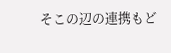そこの辺の連携もど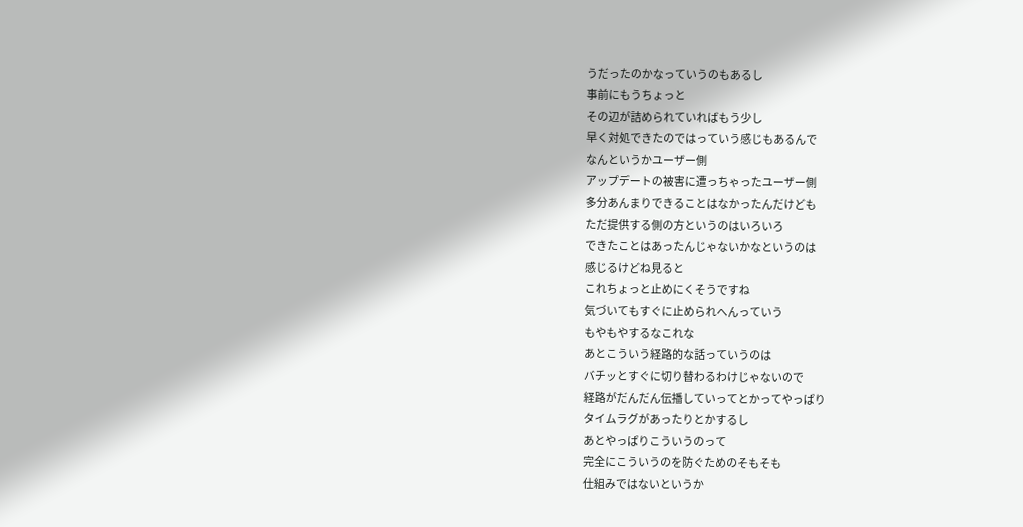うだったのかなっていうのもあるし
事前にもうちょっと
その辺が詰められていればもう少し
早く対処できたのではっていう感じもあるんで
なんというかユーザー側
アップデートの被害に遭っちゃったユーザー側
多分あんまりできることはなかったんだけども
ただ提供する側の方というのはいろいろ
できたことはあったんじゃないかなというのは
感じるけどね見ると
これちょっと止めにくそうですね
気づいてもすぐに止められへんっていう
もやもやするなこれな
あとこういう経路的な話っていうのは
バチッとすぐに切り替わるわけじゃないので
経路がだんだん伝播していってとかってやっぱり
タイムラグがあったりとかするし
あとやっぱりこういうのって
完全にこういうのを防ぐためのそもそも
仕組みではないというか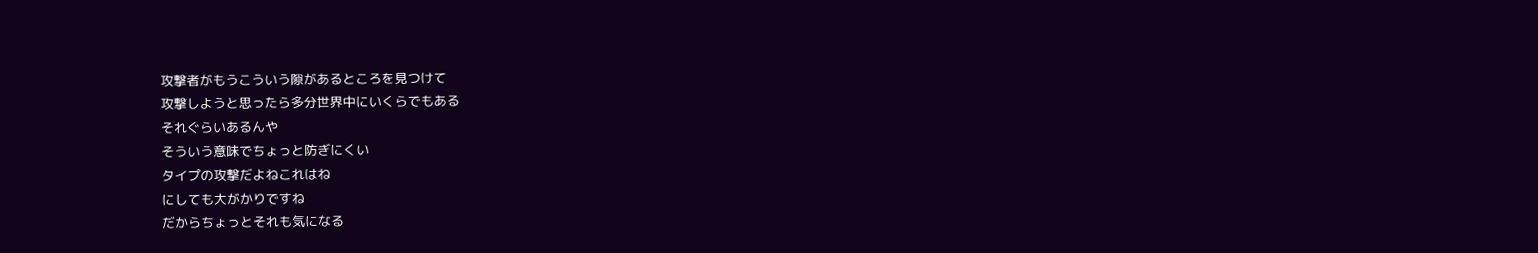攻撃者がもうこういう隙があるところを見つけて
攻撃しようと思ったら多分世界中にいくらでもある
それぐらいあるんや
そういう意味でちょっと防ぎにくい
タイプの攻撃だよねこれはね
にしても大がかりですね
だからちょっとそれも気になる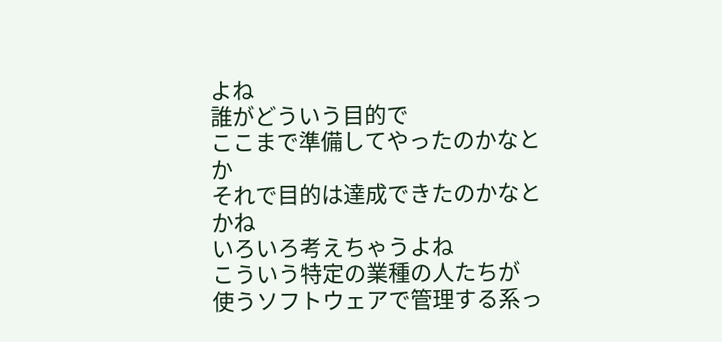よね
誰がどういう目的で
ここまで準備してやったのかなとか
それで目的は達成できたのかなとかね
いろいろ考えちゃうよね
こういう特定の業種の人たちが
使うソフトウェアで管理する系っ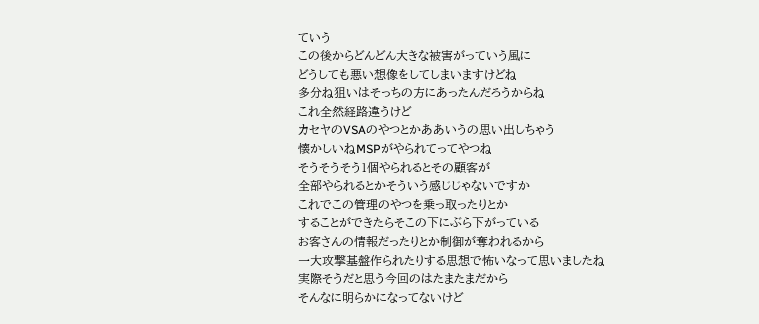ていう
この後からどんどん大きな被害がっていう風に
どうしても悪い想像をしてしまいますけどね
多分ね狙いはそっちの方にあったんだろうからね
これ全然経路違うけど
カセヤのVSAのやつとかああいうの思い出しちゃう
懐かしいねMSPがやられてってやつね
そうそうそう1個やられるとその顧客が
全部やられるとかそういう感じじゃないですか
これでこの管理のやつを乗っ取ったりとか
することができたらそこの下にぶら下がっている
お客さんの情報だったりとか制御が奪われるから
一大攻撃基盤作られたりする思想で怖いなって思いましたね
実際そうだと思う今回のはたまたまだから
そんなに明らかになってないけど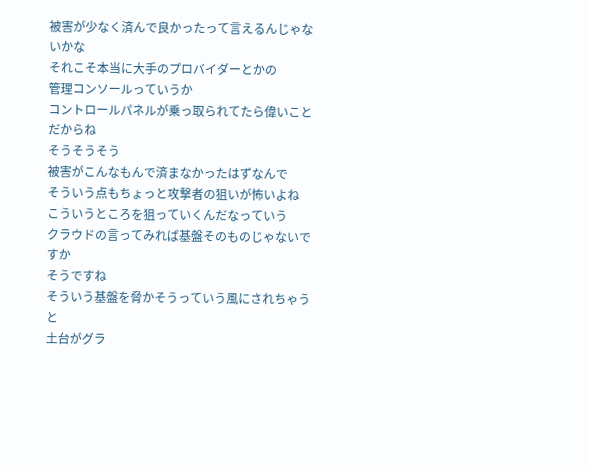被害が少なく済んで良かったって言えるんじゃないかな
それこそ本当に大手のプロバイダーとかの
管理コンソールっていうか
コントロールパネルが乗っ取られてたら偉いことだからね
そうそうそう
被害がこんなもんで済まなかったはずなんで
そういう点もちょっと攻撃者の狙いが怖いよね
こういうところを狙っていくんだなっていう
クラウドの言ってみれば基盤そのものじゃないですか
そうですね
そういう基盤を脅かそうっていう風にされちゃうと
土台がグラ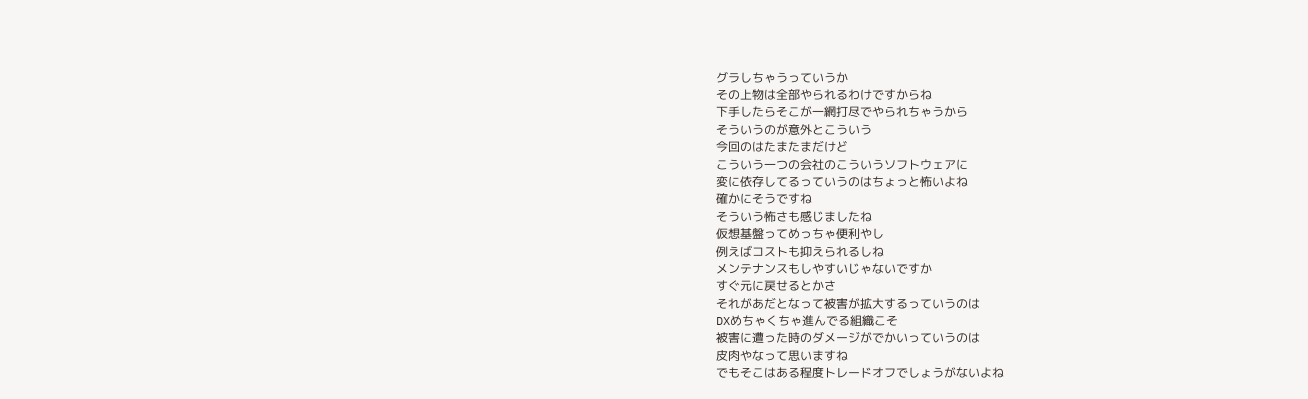グラしちゃうっていうか
その上物は全部やられるわけですからね
下手したらそこが一網打尽でやられちゃうから
そういうのが意外とこういう
今回のはたまたまだけど
こういう一つの会社のこういうソフトウェアに
変に依存してるっていうのはちょっと怖いよね
確かにそうですね
そういう怖さも感じましたね
仮想基盤ってめっちゃ便利やし
例えばコストも抑えられるしね
メンテナンスもしやすいじゃないですか
すぐ元に戻せるとかさ
それがあだとなって被害が拡大するっていうのは
DXめちゃくちゃ進んでる組織こそ
被害に遭った時のダメージがでかいっていうのは
皮肉やなって思いますね
でもそこはある程度トレードオフでしょうがないよね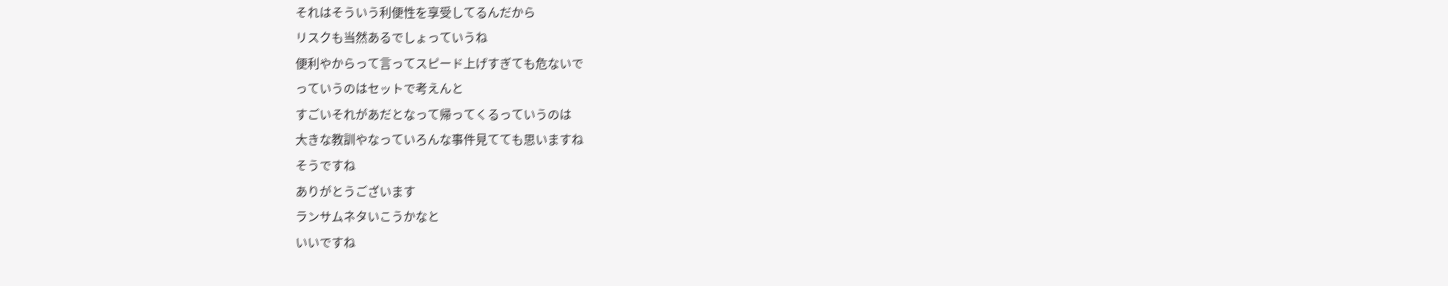それはそういう利便性を享受してるんだから
リスクも当然あるでしょっていうね
便利やからって言ってスピード上げすぎても危ないで
っていうのはセットで考えんと
すごいそれがあだとなって帰ってくるっていうのは
大きな教訓やなっていろんな事件見てても思いますね
そうですね
ありがとうございます
ランサムネタいこうかなと
いいですね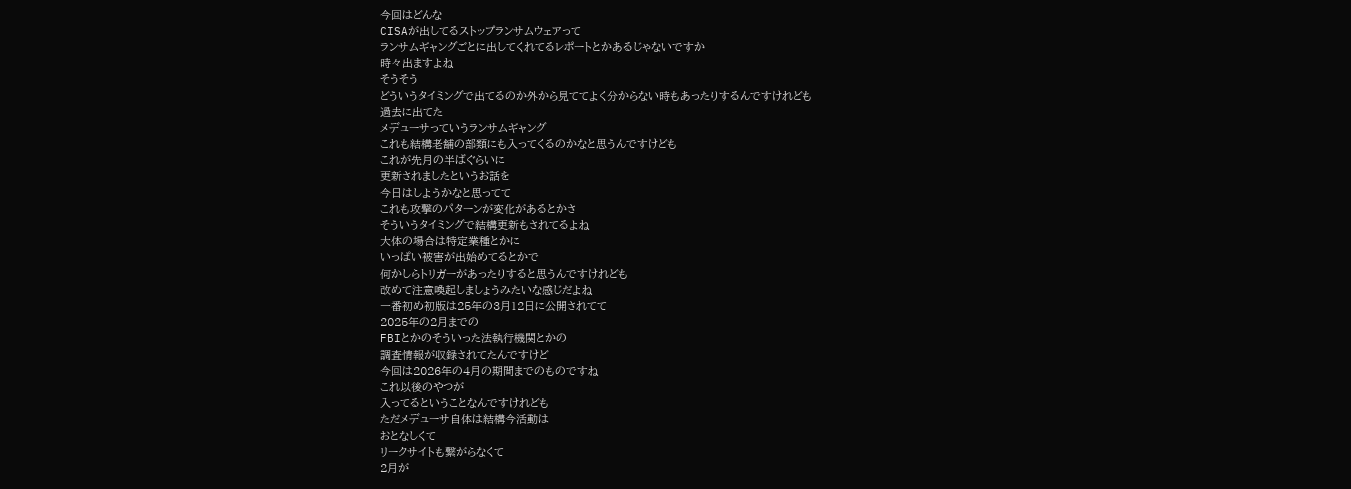今回はどんな
CISAが出してるストップランサムウェアって
ランサムギャングごとに出してくれてるレポートとかあるじゃないですか
時々出ますよね
そうそう
どういうタイミングで出てるのか外から見ててよく分からない時もあったりするんですけれども
過去に出てた
メデューサっていうランサムギャング
これも結構老舗の部類にも入ってくるのかなと思うんですけども
これが先月の半ばぐらいに
更新されましたというお話を
今日はしようかなと思ってて
これも攻撃のパターンが変化があるとかさ
そういうタイミングで結構更新もされてるよね
大体の場合は特定業種とかに
いっぱい被害が出始めてるとかで
何かしらトリガーがあったりすると思うんですけれども
改めて注意喚起しましょうみたいな感じだよね
一番初め初版は25年の3月12日に公開されてて
2025年の2月までの
FBIとかのそういった法執行機関とかの
調査情報が収録されてたんですけど
今回は2026年の4月の期間までのものですね
これ以後のやつが
入ってるということなんですけれども
ただメデューサ自体は結構今活動は
おとなしくて
リークサイトも繋がらなくて
2月が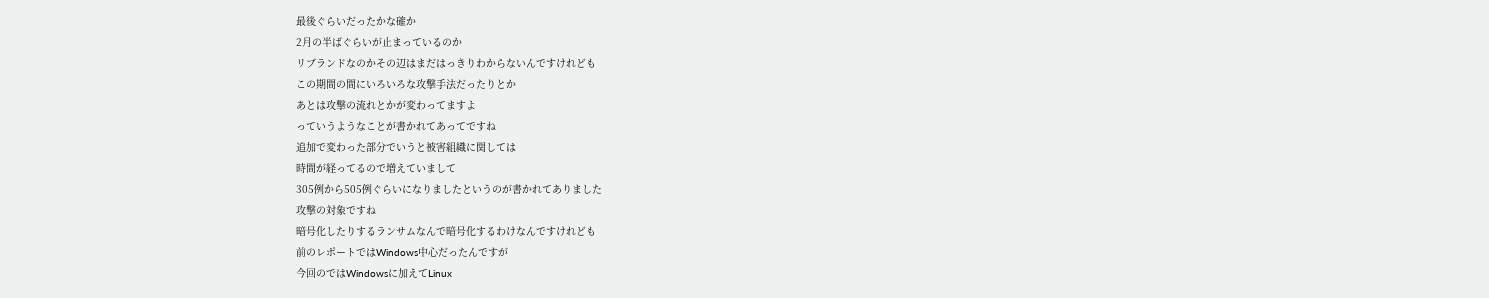最後ぐらいだったかな確か
2月の半ばぐらいが止まっているのか
リブランドなのかその辺はまだはっきりわからないんですけれども
この期間の間にいろいろな攻撃手法だったりとか
あとは攻撃の流れとかが変わってますよ
っていうようなことが書かれてあってですね
追加で変わった部分でいうと被害組織に関しては
時間が経ってるので増えていまして
305例から505例ぐらいになりましたというのが書かれてありました
攻撃の対象ですね
暗号化したりするランサムなんで暗号化するわけなんですけれども
前のレポートではWindows中心だったんですが
今回のではWindowsに加えてLinux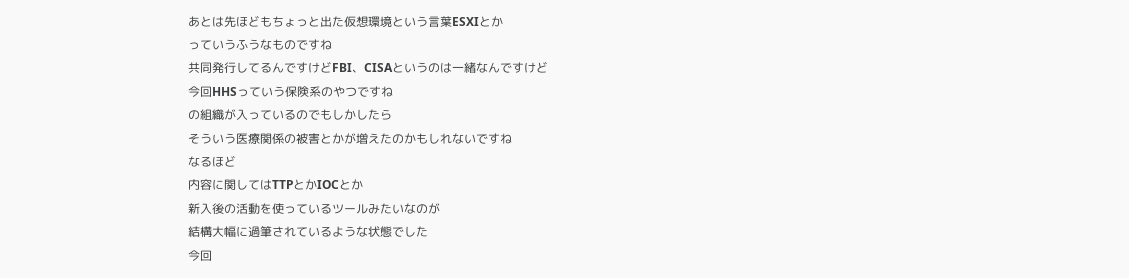あとは先ほどもちょっと出た仮想環境という言葉ESXIとか
っていうふうなものですね
共同発行してるんですけどFBI、CISAというのは一緒なんですけど
今回HHSっていう保険系のやつですね
の組織が入っているのでもしかしたら
そういう医療関係の被害とかが増えたのかもしれないですね
なるほど
内容に関してはTTPとかIOCとか
新入後の活動を使っているツールみたいなのが
結構大幅に過筆されているような状態でした
今回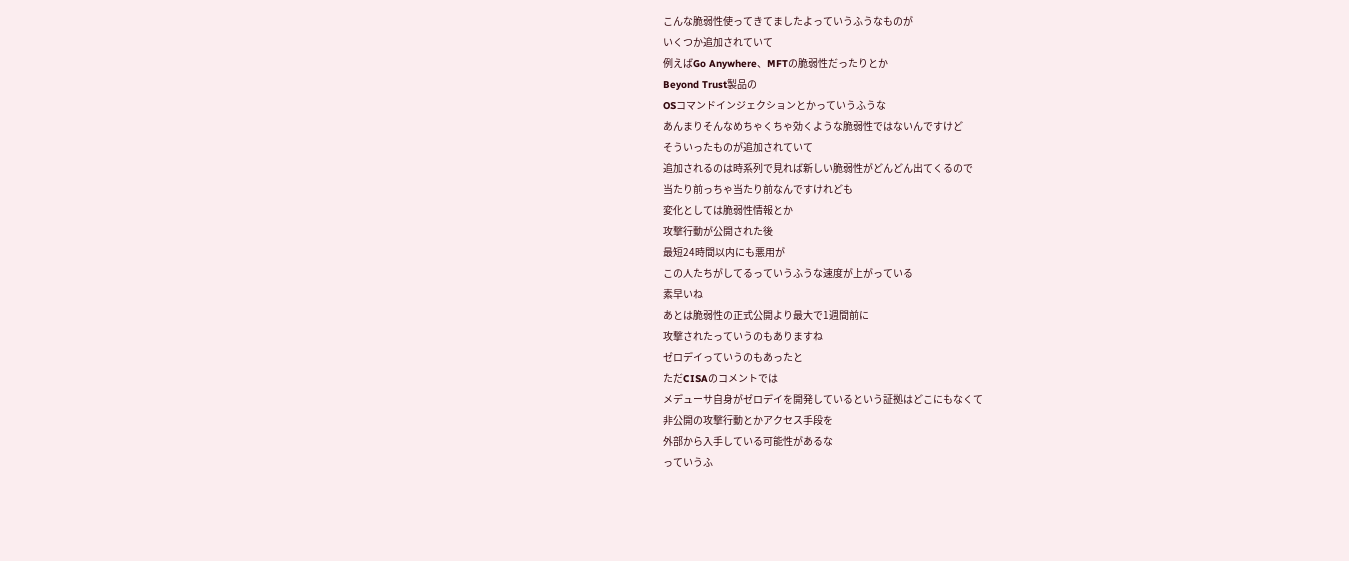こんな脆弱性使ってきてましたよっていうふうなものが
いくつか追加されていて
例えばGo Anywhere、MFTの脆弱性だったりとか
Beyond Trust製品の
OSコマンドインジェクションとかっていうふうな
あんまりそんなめちゃくちゃ効くような脆弱性ではないんですけど
そういったものが追加されていて
追加されるのは時系列で見れば新しい脆弱性がどんどん出てくるので
当たり前っちゃ当たり前なんですけれども
変化としては脆弱性情報とか
攻撃行動が公開された後
最短24時間以内にも悪用が
この人たちがしてるっていうふうな速度が上がっている
素早いね
あとは脆弱性の正式公開より最大で1週間前に
攻撃されたっていうのもありますね
ゼロデイっていうのもあったと
ただCISAのコメントでは
メデューサ自身がゼロデイを開発しているという証拠はどこにもなくて
非公開の攻撃行動とかアクセス手段を
外部から入手している可能性があるな
っていうふ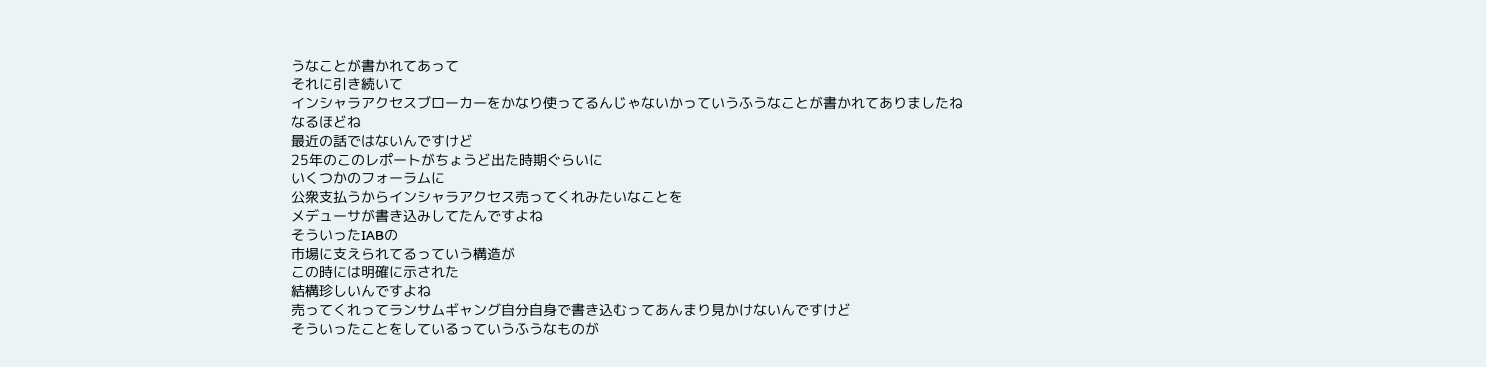うなことが書かれてあって
それに引き続いて
インシャラアクセスブローカーをかなり使ってるんじゃないかっていうふうなことが書かれてありましたね
なるほどね
最近の話ではないんですけど
25年のこのレポートがちょうど出た時期ぐらいに
いくつかのフォーラムに
公衆支払うからインシャラアクセス売ってくれみたいなことを
メデューサが書き込みしてたんですよね
そういったIABの
市場に支えられてるっていう構造が
この時には明確に示された
結構珍しいんですよね
売ってくれってランサムギャング自分自身で書き込むってあんまり見かけないんですけど
そういったことをしているっていうふうなものが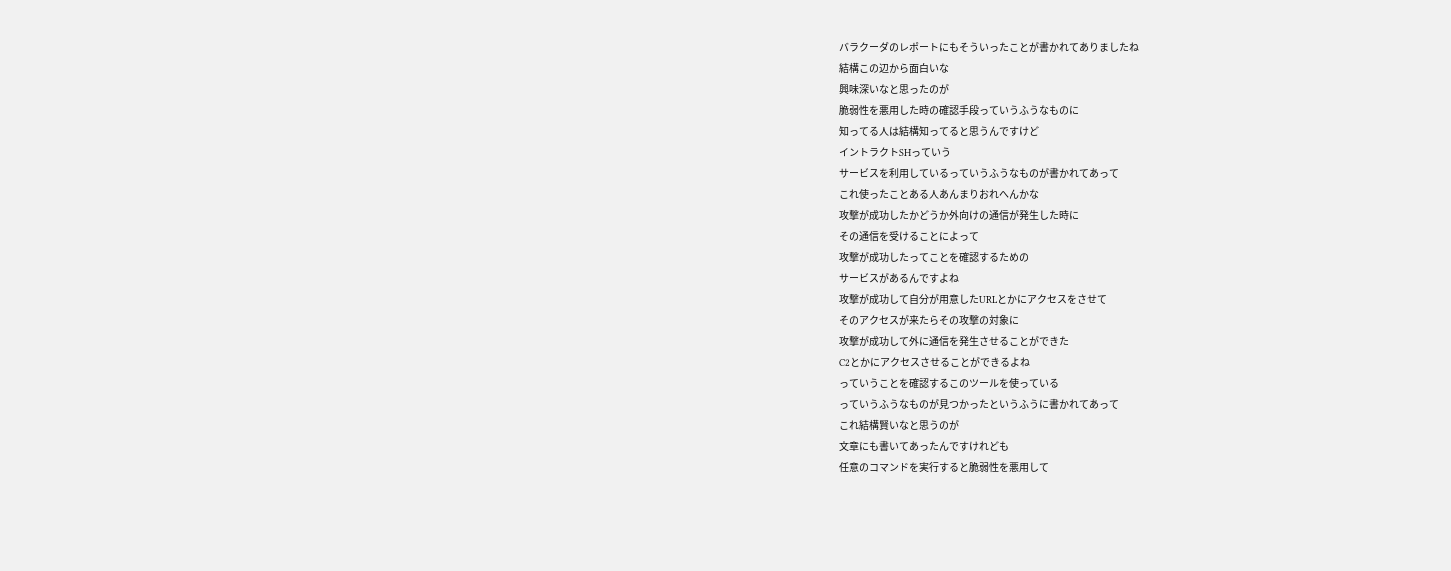バラクーダのレポートにもそういったことが書かれてありましたね
結構この辺から面白いな
興味深いなと思ったのが
脆弱性を悪用した時の確認手段っていうふうなものに
知ってる人は結構知ってると思うんですけど
イントラクトSHっていう
サービスを利用しているっていうふうなものが書かれてあって
これ使ったことある人あんまりおれへんかな
攻撃が成功したかどうか外向けの通信が発生した時に
その通信を受けることによって
攻撃が成功したってことを確認するための
サービスがあるんですよね
攻撃が成功して自分が用意したURLとかにアクセスをさせて
そのアクセスが来たらその攻撃の対象に
攻撃が成功して外に通信を発生させることができた
C2とかにアクセスさせることができるよね
っていうことを確認するこのツールを使っている
っていうふうなものが見つかったというふうに書かれてあって
これ結構賢いなと思うのが
文章にも書いてあったんですけれども
任意のコマンドを実行すると脆弱性を悪用して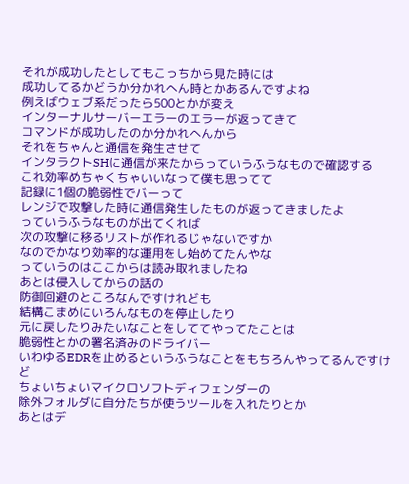それが成功したとしてもこっちから見た時には
成功してるかどうか分かれへん時とかあるんですよね
例えばウェブ系だったら500とかが変え
インターナルサーバーエラーのエラーが返ってきて
コマンドが成功したのか分かれへんから
それをちゃんと通信を発生させて
インタラクトSHに通信が来たからっていうふうなもので確認する
これ効率めちゃくちゃいいなって僕も思ってて
記録に1個の脆弱性でバーって
レンジで攻撃した時に通信発生したものが返ってきましたよ
っていうふうなものが出てくれば
次の攻撃に移るリストが作れるじゃないですか
なのでかなり効率的な運用をし始めてたんやな
っていうのはここからは読み取れましたね
あとは侵入してからの話の
防御回避のところなんですけれども
結構こまめにいろんなものを停止したり
元に戻したりみたいなことをしててやってたことは
脆弱性とかの署名済みのドライバー
いわゆるEDRを止めるというふうなことをもちろんやってるんですけど
ちょいちょいマイクロソフトディフェンダーの
除外フォルダに自分たちが使うツールを入れたりとか
あとはデ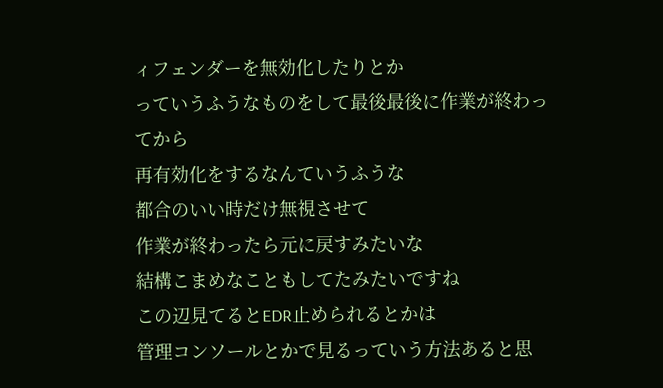ィフェンダーを無効化したりとか
っていうふうなものをして最後最後に作業が終わってから
再有効化をするなんていうふうな
都合のいい時だけ無視させて
作業が終わったら元に戻すみたいな
結構こまめなこともしてたみたいですね
この辺見てるとEDR止められるとかは
管理コンソールとかで見るっていう方法あると思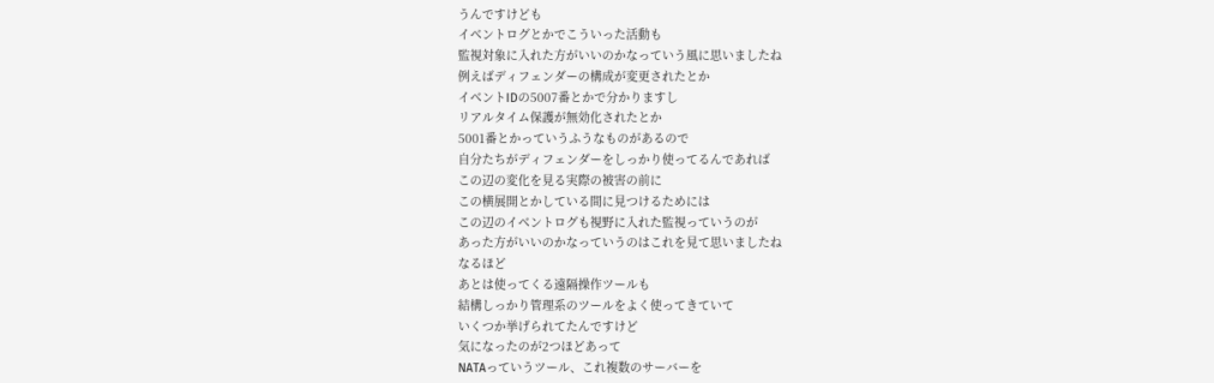うんですけども
イベントログとかでこういった活動も
監視対象に入れた方がいいのかなっていう風に思いましたね
例えばディフェンダーの構成が変更されたとか
イベントIDの5007番とかで分かりますし
リアルタイム保護が無効化されたとか
5001番とかっていうふうなものがあるので
自分たちがディフェンダーをしっかり使ってるんであれば
この辺の変化を見る実際の被害の前に
この横展開とかしている間に見つけるためには
この辺のイベントログも視野に入れた監視っていうのが
あった方がいいのかなっていうのはこれを見て思いましたね
なるほど
あとは使ってくる遠隔操作ツールも
結構しっかり管理系のツールをよく使ってきていて
いくつか挙げられてたんですけど
気になったのが2つほどあって
NATAっていうツール、これ複数のサーバーを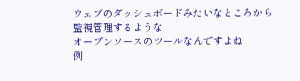ウェブのダッシュボードみたいなところから監視管理するような
オープンソースのツールなんですよね
例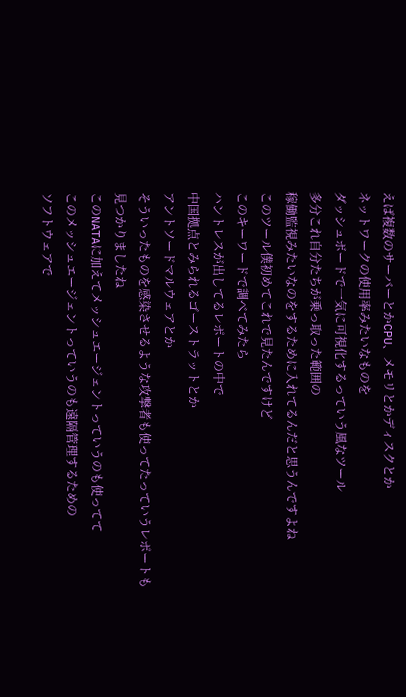えば複数のサーバーとかCPU、メモリとかディスクとか
ネットワークの使用率みたいなものを
ダッシュボードで一気に可視化するっていう風なツール
多分これ自分たちが乗っ取った範囲の
稼働監視みたいなのをするために入れてるんだと思うんですよね
このツール僕初めてこれで見たんですけど
このキーワードで調べてみたら
ハントレスが出してるレポートの中で
中国拠点とみられるゴーストラットとか
アントソードマルウェアとか
そういったものを感染させるような攻撃者も使ってたっていうレポートも
見つかりましたね
このNATAに加えてメッシュエージェントっていうのも使ってて
このメッシュエージェントっていうのも遠隔管理するための
ソフトウェアで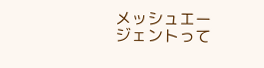メッシュエージェントって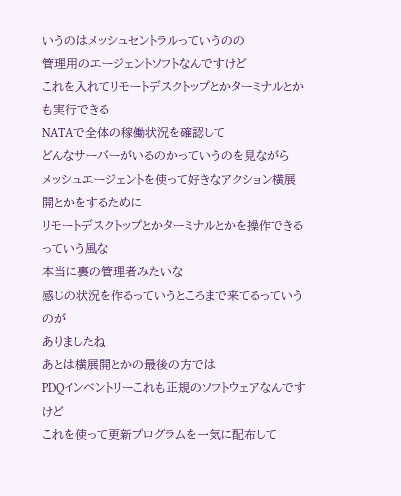いうのはメッシュセントラルっていうのの
管理用のエージェントソフトなんですけど
これを入れてリモートデスクトップとかターミナルとかも実行できる
NATAで全体の稼働状況を確認して
どんなサーバーがいるのかっていうのを見ながら
メッシュエージェントを使って好きなアクション横展開とかをするために
リモートデスクトップとかターミナルとかを操作できるっていう風な
本当に裏の管理者みたいな
感じの状況を作るっていうところまで来てるっていうのが
ありましたね
あとは横展開とかの最後の方では
PDQインベントリーこれも正規のソフトウェアなんですけど
これを使って更新プログラムを一気に配布して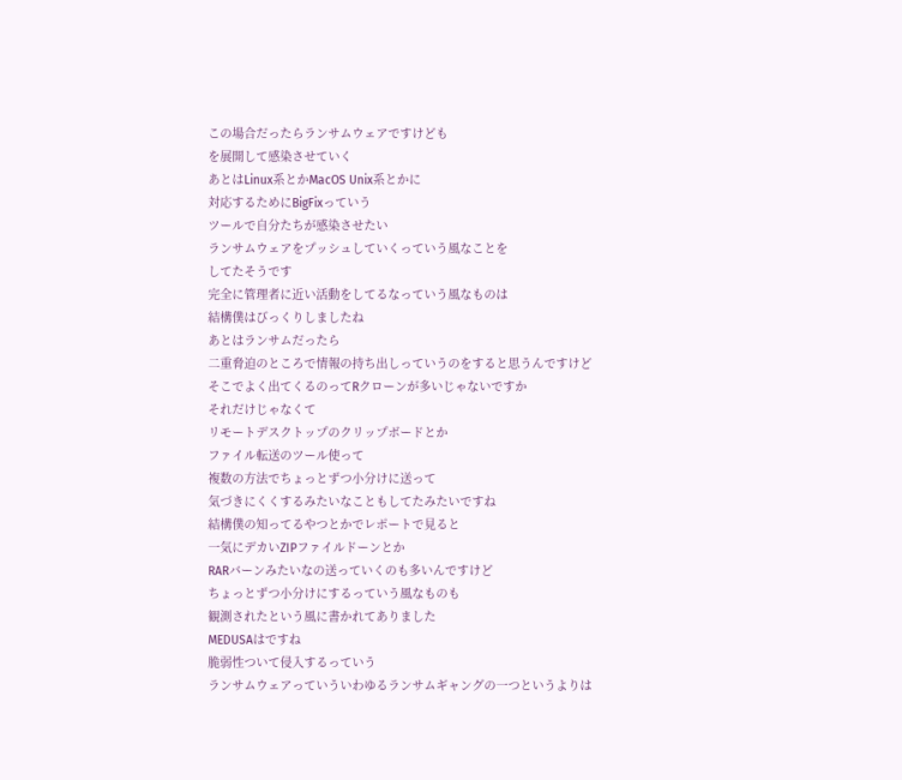この場合だったらランサムウェアですけども
を展開して感染させていく
あとはLinux系とかMacOS Unix系とかに
対応するためにBigFixっていう
ツールで自分たちが感染させたい
ランサムウェアをプッシュしていくっていう風なことを
してたそうです
完全に管理者に近い活動をしてるなっていう風なものは
結構僕はびっくりしましたね
あとはランサムだったら
二重脅迫のところで情報の持ち出しっていうのをすると思うんですけど
そこでよく出てくるのってRクローンが多いじゃないですか
それだけじゃなくて
リモートデスクトップのクリップボードとか
ファイル転送のツール使って
複数の方法でちょっとずつ小分けに送って
気づきにくくするみたいなこともしてたみたいですね
結構僕の知ってるやつとかでレポートで見ると
一気にデカいZIPファイルドーンとか
RARバーンみたいなの送っていくのも多いんですけど
ちょっとずつ小分けにするっていう風なものも
観測されたという風に書かれてありました
MEDUSAはですね
脆弱性ついて侵入するっていう
ランサムウェアっていういわゆるランサムギャングの一つというよりは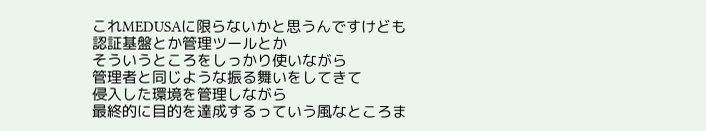これMEDUSAに限らないかと思うんですけども
認証基盤とか管理ツールとか
そういうところをしっかり使いながら
管理者と同じような振る舞いをしてきて
侵入した環境を管理しながら
最終的に目的を達成するっていう風なところま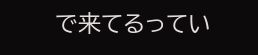で来てるってい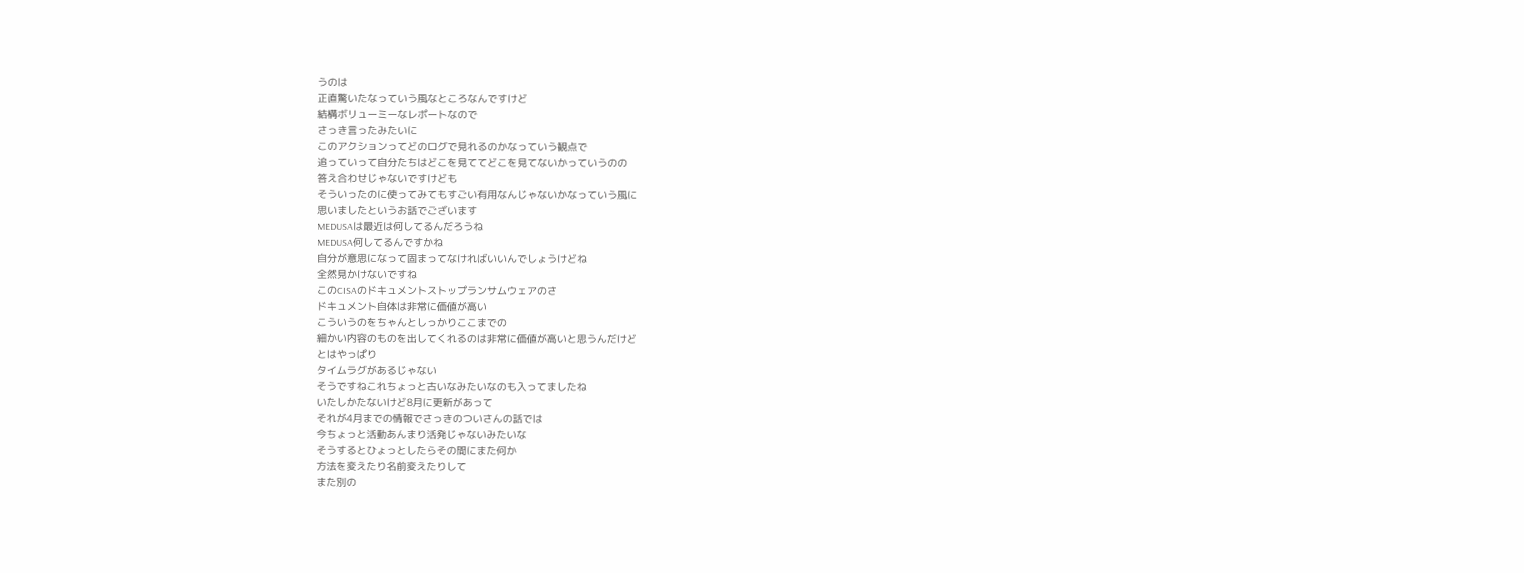うのは
正直驚いたなっていう風なところなんですけど
結構ボリューミーなレポートなので
さっき言ったみたいに
このアクションってどのログで見れるのかなっていう観点で
追っていって自分たちはどこを見ててどこを見てないかっていうのの
答え合わせじゃないですけども
そういったのに使ってみてもすごい有用なんじゃないかなっていう風に
思いましたというお話でございます
MEDUSAは最近は何してるんだろうね
MEDUSA何してるんですかね
自分が意思になって固まってなければいいんでしょうけどね
全然見かけないですね
このCISAのドキュメントストップランサムウェアのさ
ドキュメント自体は非常に価値が高い
こういうのをちゃんとしっかりここまでの
細かい内容のものを出してくれるのは非常に価値が高いと思うんだけど
とはやっぱり
タイムラグがあるじゃない
そうですねこれちょっと古いなみたいなのも入ってましたね
いたしかたないけど8月に更新があって
それが4月までの情報でさっきのついさんの話では
今ちょっと活動あんまり活発じゃないみたいな
そうするとひょっとしたらその間にまた何か
方法を変えたり名前変えたりして
また別の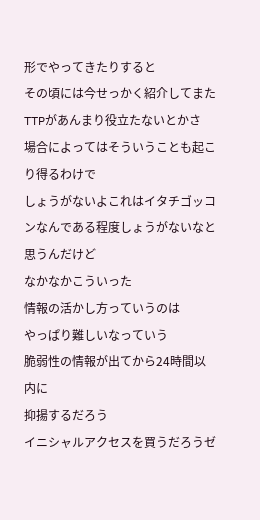形でやってきたりすると
その頃には今せっかく紹介してまた
TTPがあんまり役立たないとかさ
場合によってはそういうことも起こり得るわけで
しょうがないよこれはイタチゴッコンなんである程度しょうがないなと思うんだけど
なかなかこういった
情報の活かし方っていうのは
やっぱり難しいなっていう
脆弱性の情報が出てから24時間以内に
抑揚するだろう
イニシャルアクセスを買うだろうゼ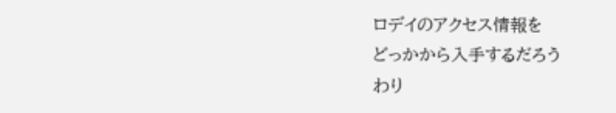ロデイのアクセス情報を
どっかから入手するだろう
わり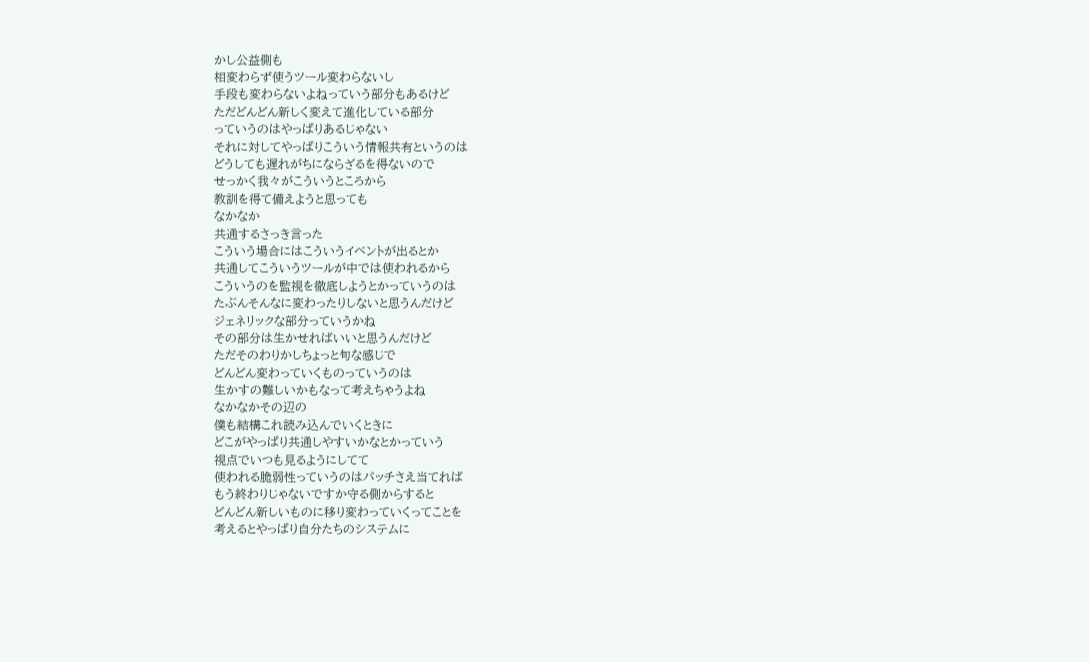かし公益側も
相変わらず使うツール変わらないし
手段も変わらないよねっていう部分もあるけど
ただどんどん新しく変えて進化している部分
っていうのはやっぱりあるじゃない
それに対してやっぱりこういう情報共有というのは
どうしても遅れがちにならざるを得ないので
せっかく我々がこういうところから
教訓を得て備えようと思っても
なかなか
共通するさっき言った
こういう場合にはこういうイベントが出るとか
共通してこういうツールが中では使われるから
こういうのを監視を徹底しようとかっていうのは
たぶんそんなに変わったりしないと思うんだけど
ジェネリックな部分っていうかね
その部分は生かせればいいと思うんだけど
ただそのわりかしちょっと旬な感じで
どんどん変わっていくものっていうのは
生かすの難しいかもなって考えちゃうよね
なかなかその辺の
僕も結構これ読み込んでいくときに
どこがやっぱり共通しやすいかなとかっていう
視点でいつも見るようにしてて
使われる脆弱性っていうのはパッチさえ当てれば
もう終わりじゃないですか守る側からすると
どんどん新しいものに移り変わっていくってことを
考えるとやっぱり自分たちのシステムに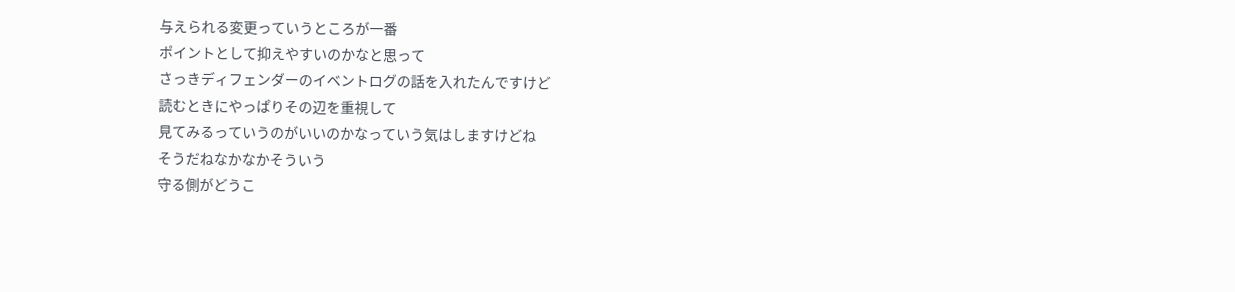与えられる変更っていうところが一番
ポイントとして抑えやすいのかなと思って
さっきディフェンダーのイベントログの話を入れたんですけど
読むときにやっぱりその辺を重視して
見てみるっていうのがいいのかなっていう気はしますけどね
そうだねなかなかそういう
守る側がどうこ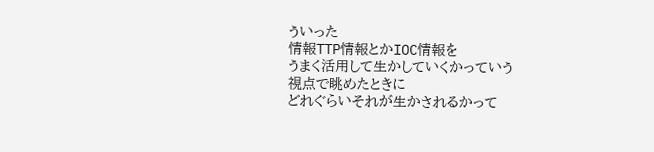ういった
情報TTP情報とかIOC情報を
うまく活用して生かしていくかっていう
視点で眺めたときに
どれぐらいそれが生かされるかって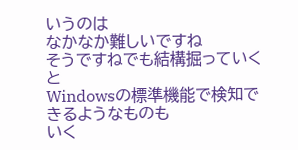いうのは
なかなか難しいですね
そうですねでも結構掘っていくと
Windowsの標準機能で検知できるようなものも
いく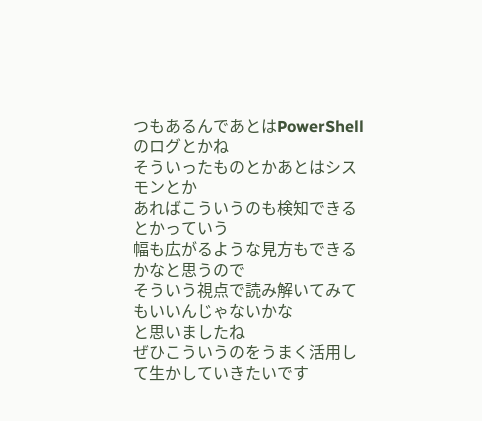つもあるんであとはPowerShellのログとかね
そういったものとかあとはシスモンとか
あればこういうのも検知できるとかっていう
幅も広がるような見方もできるかなと思うので
そういう視点で読み解いてみてもいいんじゃないかな
と思いましたね
ぜひこういうのをうまく活用して生かしていきたいです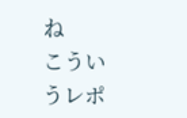ね
こういうレポ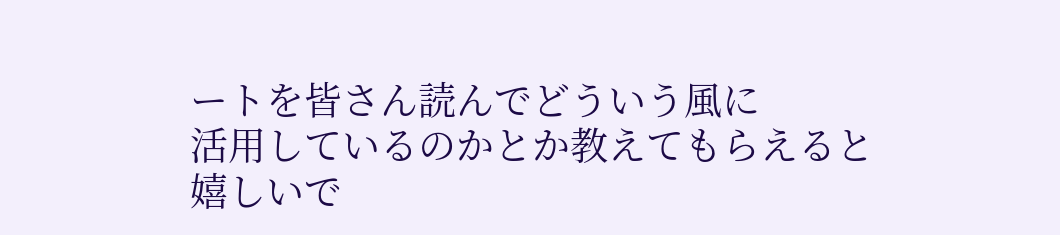ートを皆さん読んでどういう風に
活用しているのかとか教えてもらえると嬉しいで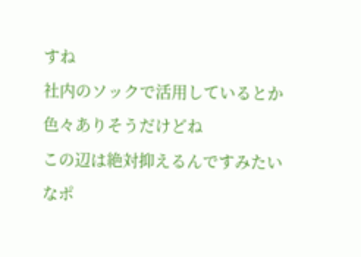すね
社内のソックで活用しているとか色々ありそうだけどね
この辺は絶対抑えるんですみたいなポ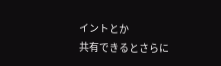イントとか
共有できるとさらに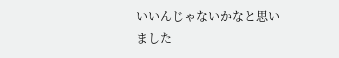いいんじゃないかなと思いました